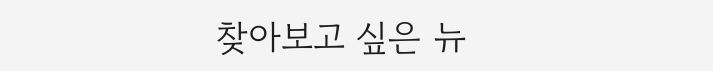찾아보고 싶은 뉴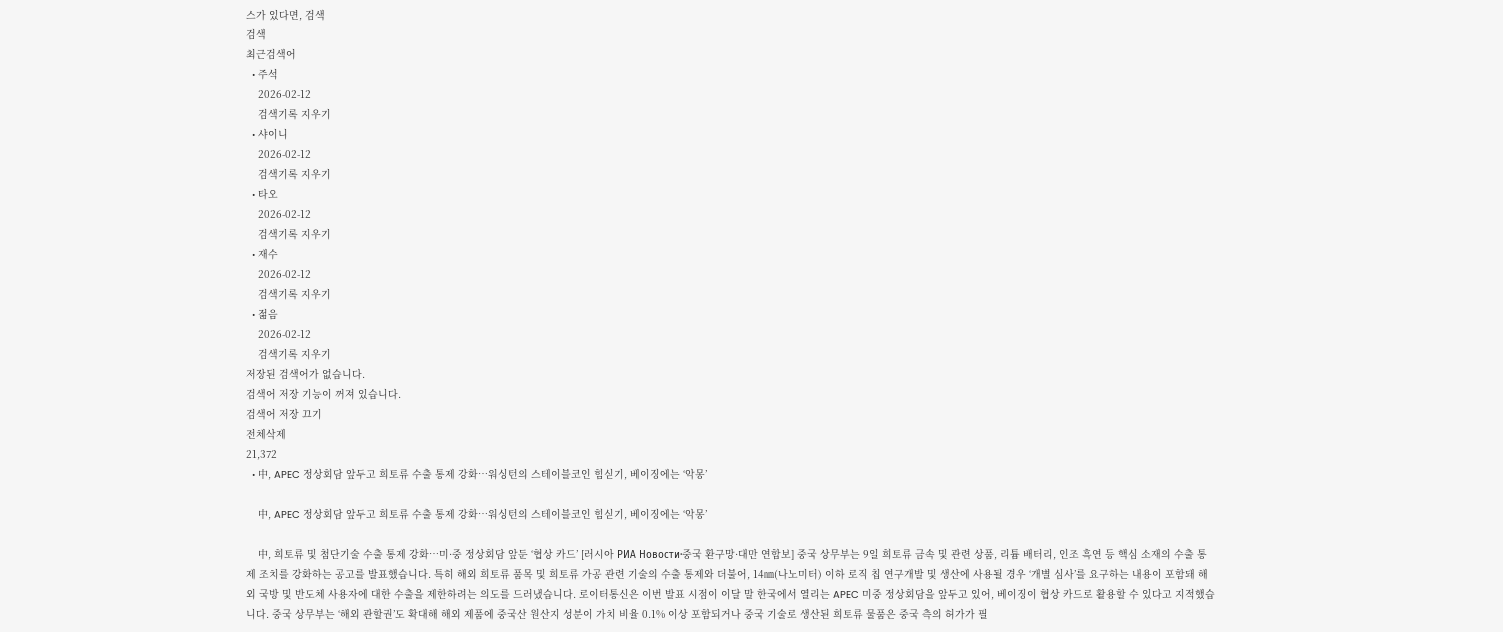스가 있다면, 검색
검색
최근검색어
  • 주석
    2026-02-12
    검색기록 지우기
  • 샤이니
    2026-02-12
    검색기록 지우기
  • 타오
    2026-02-12
    검색기록 지우기
  • 재수
    2026-02-12
    검색기록 지우기
  • 젊음
    2026-02-12
    검색기록 지우기
저장된 검색어가 없습니다.
검색어 저장 기능이 꺼져 있습니다.
검색어 저장 끄기
전체삭제
21,372
  • 中, APEC 정상회담 앞두고 희토류 수출 통제 강화…워싱턴의 스테이블코인 힘싣기, 베이징에는 ‘악몽’

    中, APEC 정상회담 앞두고 희토류 수출 통제 강화…워싱턴의 스테이블코인 힘싣기, 베이징에는 ‘악몽’

    中, 희토류 및 첨단기술 수출 통제 강화…미·중 정상회담 앞둔 ‘협상 카드’ [러시아 РИА Новости·중국 환구망·대만 연합보] 중국 상무부는 9일 희토류 금속 및 관련 상품, 리튬 배터리, 인조 흑연 등 핵심 소재의 수출 통제 조치를 강화하는 공고를 발표했습니다. 특히 해외 희토류 품목 및 희토류 가공 관련 기술의 수출 통제와 더불어, 14㎚(나노미터) 이하 로직 칩 연구개발 및 생산에 사용될 경우 ‘개별 심사’를 요구하는 내용이 포함돼 해외 국방 및 반도체 사용자에 대한 수출을 제한하려는 의도를 드러냈습니다. 로이터통신은 이번 발표 시점이 이달 말 한국에서 열리는 APEC 미중 정상회담을 앞두고 있어, 베이징이 협상 카드로 활용할 수 있다고 지적했습니다. 중국 상무부는 ‘해외 관할권’도 확대해 해외 제품에 중국산 원산지 성분이 가치 비율 0.1% 이상 포함되거나 중국 기술로 생산된 희토류 물품은 중국 측의 허가가 필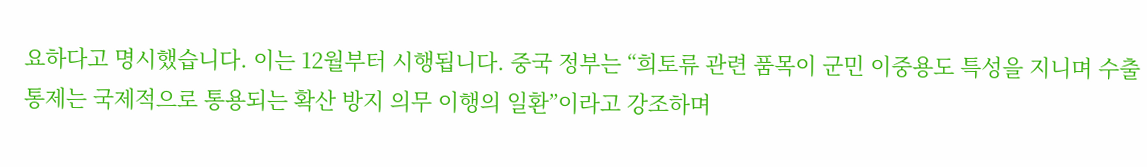요하다고 명시했습니다. 이는 12월부터 시행됩니다. 중국 정부는 “희토류 관련 품목이 군민 이중용도 특성을 지니며 수출 통제는 국제적으로 통용되는 확산 방지 의무 이행의 일환”이라고 강조하며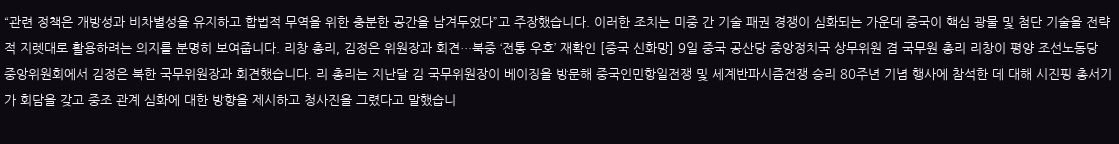“관련 정책은 개방성과 비차별성을 유지하고 합법적 무역을 위한 충분한 공간을 남겨두었다”고 주장했습니다. 이러한 조치는 미중 간 기술 패권 경쟁이 심화되는 가운데 중국이 핵심 광물 및 첨단 기술을 전략적 지렛대로 활용하려는 의지를 분명히 보여줍니다. 리창 총리, 김정은 위원장과 회견…북중 ‘전통 우호’ 재확인 [중국 신화망] 9일 중국 공산당 중앙정치국 상무위원 겸 국무원 총리 리창이 평양 조선노동당 중앙위원회에서 김정은 북한 국무위원장과 회견했습니다. 리 총리는 지난달 김 국무위원장이 베이징을 방문해 중국인민항일전쟁 및 세계반파시즘전쟁 승리 80주년 기념 행사에 참석한 데 대해 시진핑 총서기가 회담을 갖고 중조 관계 심화에 대한 방향을 제시하고 청사진을 그렸다고 말했습니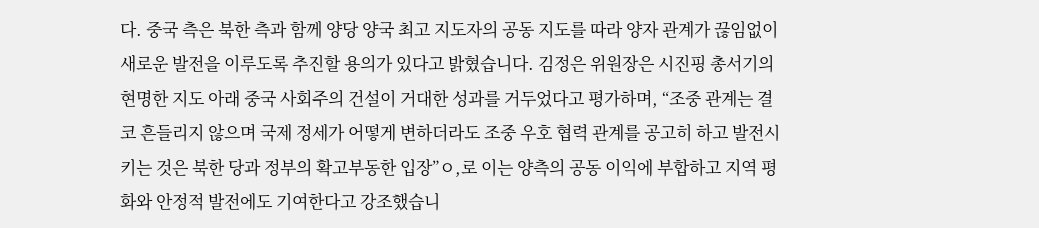다. 중국 측은 북한 측과 함께 양당 양국 최고 지도자의 공동 지도를 따라 양자 관계가 끊임없이 새로운 발전을 이루도록 추진할 용의가 있다고 밝혔습니다. 김정은 위원장은 시진핑 총서기의 현명한 지도 아래 중국 사회주의 건설이 거대한 성과를 거두었다고 평가하며, “조중 관계는 결코 흔들리지 않으며 국제 정세가 어떻게 변하더라도 조중 우호 협력 관계를 공고히 하고 발전시키는 것은 북한 당과 정부의 확고부동한 입장”ㅇ,로 이는 양측의 공동 이익에 부합하고 지역 평화와 안정적 발전에도 기여한다고 강조했습니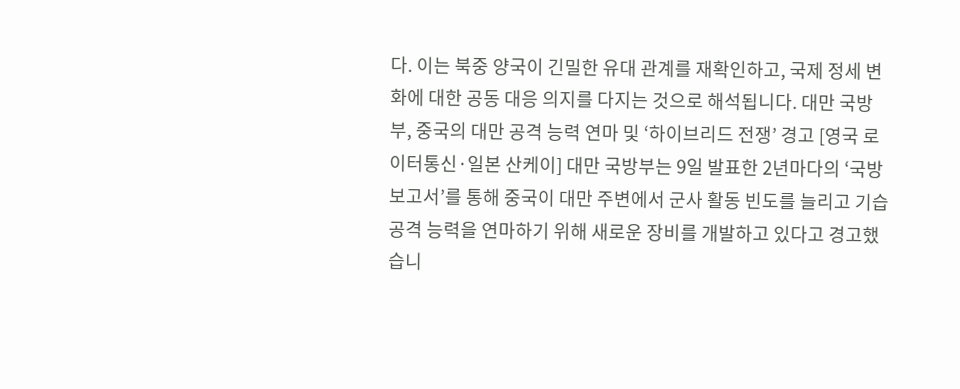다. 이는 북중 양국이 긴밀한 유대 관계를 재확인하고, 국제 정세 변화에 대한 공동 대응 의지를 다지는 것으로 해석됩니다. 대만 국방부, 중국의 대만 공격 능력 연마 및 ‘하이브리드 전쟁’ 경고 [영국 로이터통신·일본 산케이] 대만 국방부는 9일 발표한 2년마다의 ‘국방 보고서’를 통해 중국이 대만 주변에서 군사 활동 빈도를 늘리고 기습 공격 능력을 연마하기 위해 새로운 장비를 개발하고 있다고 경고했습니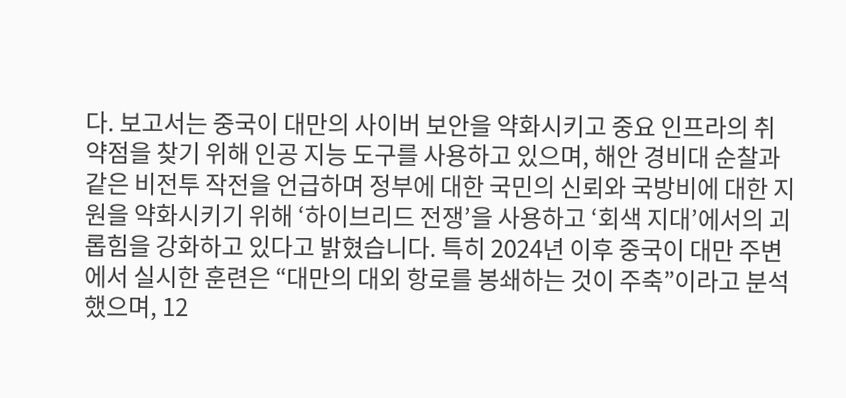다. 보고서는 중국이 대만의 사이버 보안을 약화시키고 중요 인프라의 취약점을 찾기 위해 인공 지능 도구를 사용하고 있으며, 해안 경비대 순찰과 같은 비전투 작전을 언급하며 정부에 대한 국민의 신뢰와 국방비에 대한 지원을 약화시키기 위해 ‘하이브리드 전쟁’을 사용하고 ‘회색 지대’에서의 괴롭힘을 강화하고 있다고 밝혔습니다. 특히 2024년 이후 중국이 대만 주변에서 실시한 훈련은 “대만의 대외 항로를 봉쇄하는 것이 주축”이라고 분석했으며, 12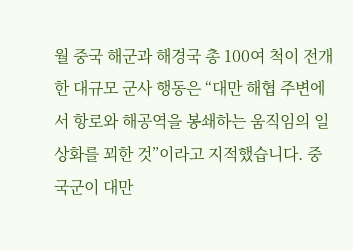월 중국 해군과 해경국 총 100여 척이 전개한 대규모 군사 행동은 “대만 해협 주변에서 항로와 해공역을 봉쇄하는 움직임의 일상화를 꾀한 것”이라고 지적했습니다. 중국군이 대만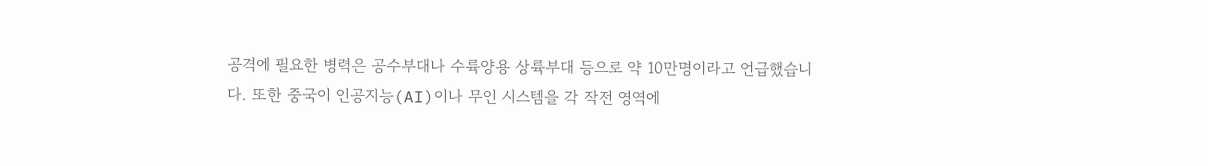공격에 필요한 병력은 공수부대나 수륙양용 상륙부대 등으로 약 10만명이라고 언급했습니다. 또한 중국이 인공지능(AI)이나 무인 시스템을 각 작전 영역에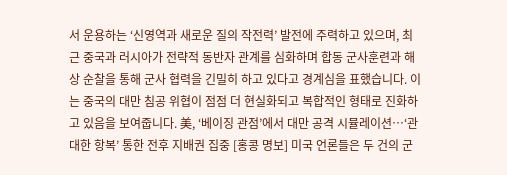서 운용하는 ‘신영역과 새로운 질의 작전력’ 발전에 주력하고 있으며, 최근 중국과 러시아가 전략적 동반자 관계를 심화하며 합동 군사훈련과 해상 순찰을 통해 군사 협력을 긴밀히 하고 있다고 경계심을 표했습니다. 이는 중국의 대만 침공 위협이 점점 더 현실화되고 복합적인 형태로 진화하고 있음을 보여줍니다. 美, ‘베이징 관점’에서 대만 공격 시뮬레이션…‘관대한 항복’ 통한 전후 지배권 집중 [홍콩 명보] 미국 언론들은 두 건의 군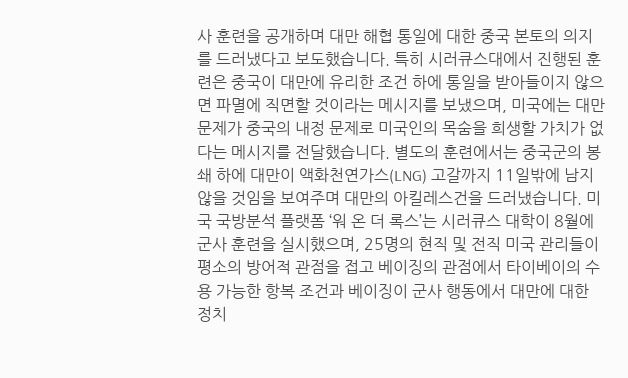사 훈련을 공개하며 대만 해협 통일에 대한 중국 본토의 의지를 드러냈다고 보도했습니다. 특히 시러큐스대에서 진행된 훈련은 중국이 대만에 유리한 조건 하에 통일을 받아들이지 않으면 파멸에 직면할 것이라는 메시지를 보냈으며, 미국에는 대만 문제가 중국의 내정 문제로 미국인의 목숨을 희생할 가치가 없다는 메시지를 전달했습니다. 별도의 훈련에서는 중국군의 봉쇄 하에 대만이 액화천연가스(LNG) 고갈까지 11일밖에 남지 않을 것임을 보여주며 대만의 아킬레스건을 드러냈습니다. 미국 국방분석 플랫폼 ‘워 온 더 록스’는 시러큐스 대학이 8월에 군사 훈련을 실시했으며, 25명의 현직 및 전직 미국 관리들이 평소의 방어적 관점을 접고 베이징의 관점에서 타이베이의 수용 가능한 항복 조건과 베이징이 군사 행동에서 대만에 대한 정치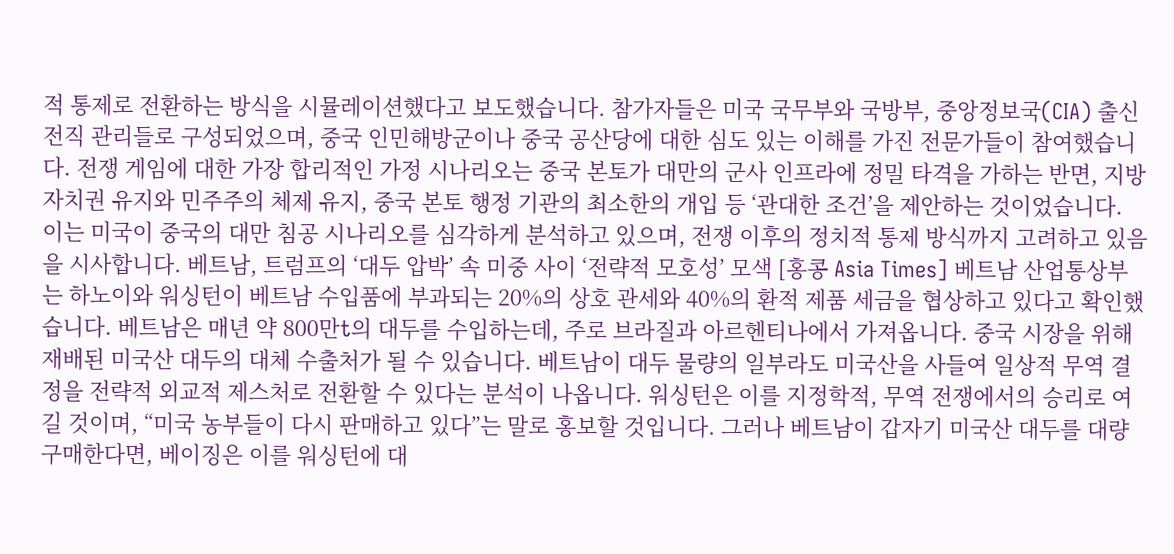적 통제로 전환하는 방식을 시뮬레이션했다고 보도했습니다. 참가자들은 미국 국무부와 국방부, 중앙정보국(CIA) 출신 전직 관리들로 구성되었으며, 중국 인민해방군이나 중국 공산당에 대한 심도 있는 이해를 가진 전문가들이 참여했습니다. 전쟁 게임에 대한 가장 합리적인 가정 시나리오는 중국 본토가 대만의 군사 인프라에 정밀 타격을 가하는 반면, 지방 자치권 유지와 민주주의 체제 유지, 중국 본토 행정 기관의 최소한의 개입 등 ‘관대한 조건’을 제안하는 것이었습니다. 이는 미국이 중국의 대만 침공 시나리오를 심각하게 분석하고 있으며, 전쟁 이후의 정치적 통제 방식까지 고려하고 있음을 시사합니다. 베트남, 트럼프의 ‘대두 압박’ 속 미중 사이 ‘전략적 모호성’ 모색 [홍콩 Asia Times] 베트남 산업통상부는 하노이와 워싱턴이 베트남 수입품에 부과되는 20%의 상호 관세와 40%의 환적 제품 세금을 협상하고 있다고 확인했습니다. 베트남은 매년 약 800만t의 대두를 수입하는데, 주로 브라질과 아르헨티나에서 가져옵니다. 중국 시장을 위해 재배된 미국산 대두의 대체 수출처가 될 수 있습니다. 베트남이 대두 물량의 일부라도 미국산을 사들여 일상적 무역 결정을 전략적 외교적 제스처로 전환할 수 있다는 분석이 나옵니다. 워싱턴은 이를 지정학적, 무역 전쟁에서의 승리로 여길 것이며, “미국 농부들이 다시 판매하고 있다”는 말로 홍보할 것입니다. 그러나 베트남이 갑자기 미국산 대두를 대량 구매한다면, 베이징은 이를 워싱턴에 대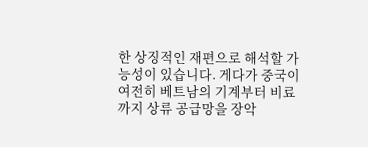한 상징적인 재편으로 해석할 가능성이 있습니다. 게다가 중국이 여전히 베트남의 기계부터 비료까지 상류 공급망을 장악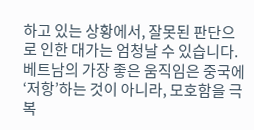하고 있는 상황에서, 잘못된 판단으로 인한 대가는 엄청날 수 있습니다. 베트남의 가장 좋은 움직임은 중국에 ‘저항’하는 것이 아니라, 모호함을 극복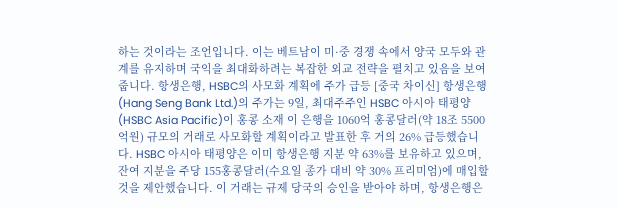하는 것이라는 조언입니다. 이는 베트남이 미·중 경쟁 속에서 양국 모두와 관계를 유지하며 국익을 최대화하려는 복잡한 외교 전략을 펼치고 있음을 보여줍니다. 항생은행, HSBC의 사모화 계획에 주가 급등 [중국 차이신] 항생은행(Hang Seng Bank Ltd.)의 주가는 9일, 최대주주인 HSBC 아시아 태평양(HSBC Asia Pacific)이 홍콩 소재 이 은행을 1060억 홍콩달러(약 18조 5500억원) 규모의 거래로 사모화할 계획이라고 발표한 후 거의 26% 급등했습니다. HSBC 아시아 태평양은 이미 항생은행 지분 약 63%를 보유하고 있으며, 잔여 지분을 주당 155홍콩달러(수요일 종가 대비 약 30% 프리미엄)에 매입할 것을 제안했습니다. 이 거래는 규제 당국의 승인을 받아야 하며, 항생은행은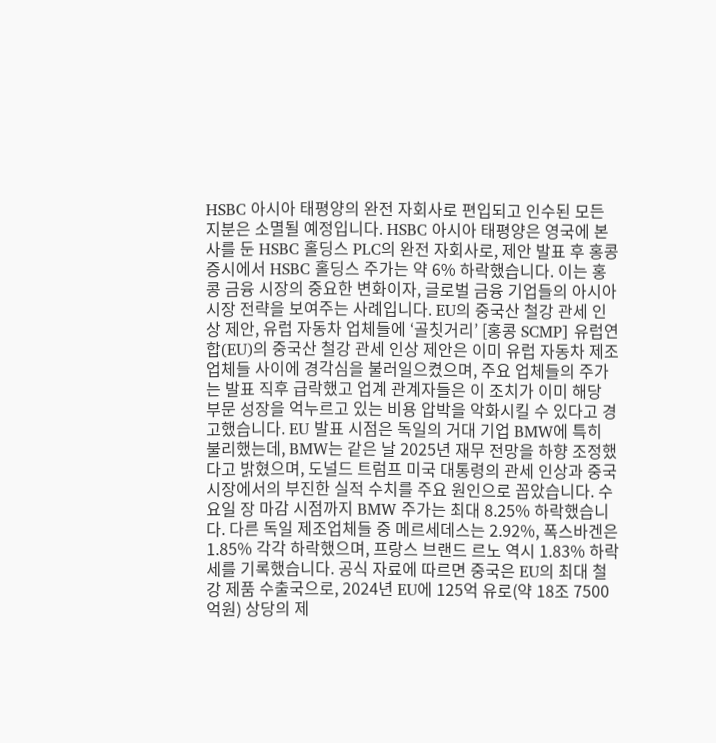HSBC 아시아 태평양의 완전 자회사로 편입되고 인수된 모든 지분은 소멸될 예정입니다. HSBC 아시아 태평양은 영국에 본사를 둔 HSBC 홀딩스 PLC의 완전 자회사로, 제안 발표 후 홍콩 증시에서 HSBC 홀딩스 주가는 약 6% 하락했습니다. 이는 홍콩 금융 시장의 중요한 변화이자, 글로벌 금융 기업들의 아시아 시장 전략을 보여주는 사례입니다. EU의 중국산 철강 관세 인상 제안, 유럽 자동차 업체들에 ‘골칫거리’ [홍콩 SCMP] 유럽연합(EU)의 중국산 철강 관세 인상 제안은 이미 유럽 자동차 제조업체들 사이에 경각심을 불러일으켰으며, 주요 업체들의 주가는 발표 직후 급락했고 업계 관계자들은 이 조치가 이미 해당 부문 성장을 억누르고 있는 비용 압박을 악화시킬 수 있다고 경고했습니다. EU 발표 시점은 독일의 거대 기업 BMW에 특히 불리했는데, BMW는 같은 날 2025년 재무 전망을 하향 조정했다고 밝혔으며, 도널드 트럼프 미국 대통령의 관세 인상과 중국 시장에서의 부진한 실적 수치를 주요 원인으로 꼽았습니다. 수요일 장 마감 시점까지 BMW 주가는 최대 8.25% 하락했습니다. 다른 독일 제조업체들 중 메르세데스는 2.92%, 폭스바겐은 1.85% 각각 하락했으며, 프랑스 브랜드 르노 역시 1.83% 하락세를 기록했습니다. 공식 자료에 따르면 중국은 EU의 최대 철강 제품 수출국으로, 2024년 EU에 125억 유로(약 18조 7500억원) 상당의 제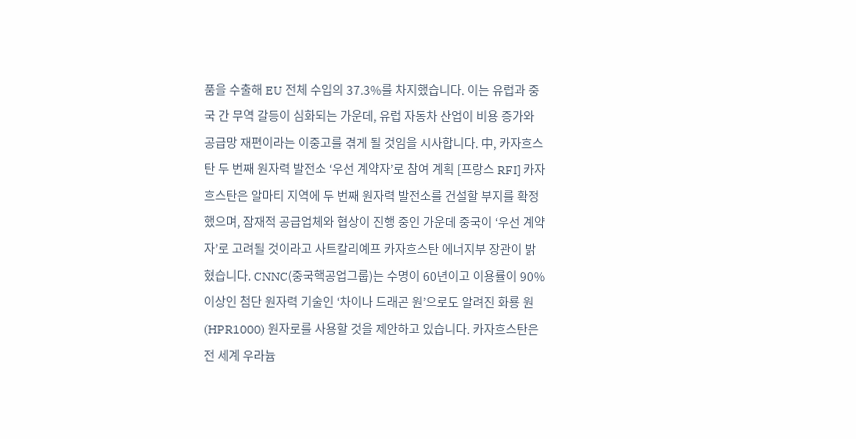품을 수출해 EU 전체 수입의 37.3%를 차지했습니다. 이는 유럽과 중국 간 무역 갈등이 심화되는 가운데, 유럽 자동차 산업이 비용 증가와 공급망 재편이라는 이중고를 겪게 될 것임을 시사합니다. 中, 카자흐스탄 두 번째 원자력 발전소 ‘우선 계약자’로 참여 계획 [프랑스 RFI] 카자흐스탄은 알마티 지역에 두 번째 원자력 발전소를 건설할 부지를 확정했으며, 잠재적 공급업체와 협상이 진행 중인 가운데 중국이 ‘우선 계약자’로 고려될 것이라고 사트칼리예프 카자흐스탄 에너지부 장관이 밝혔습니다. CNNC(중국핵공업그룹)는 수명이 60년이고 이용률이 90% 이상인 첨단 원자력 기술인 ‘차이나 드래곤 원’으로도 알려진 화룡 원(HPR1000) 원자로를 사용할 것을 제안하고 있습니다. 카자흐스탄은 전 세계 우라늄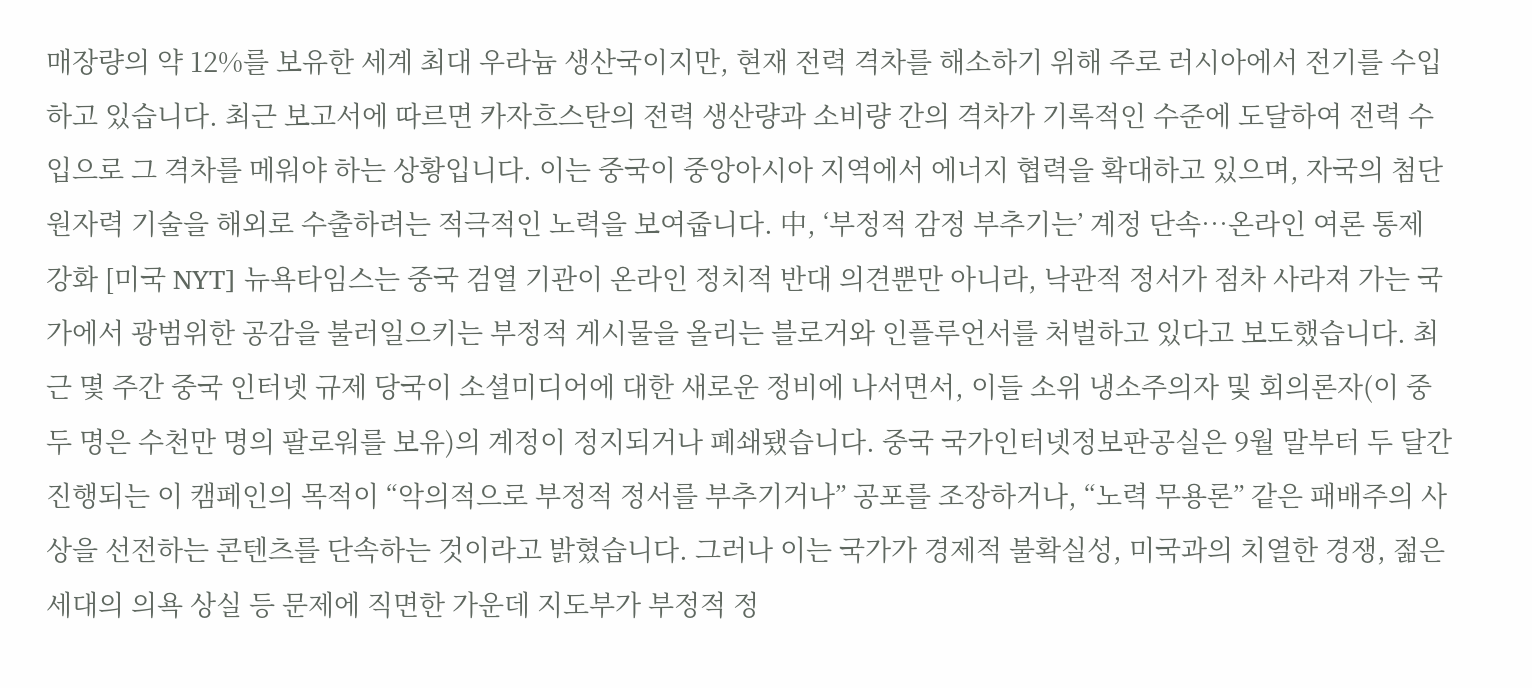매장량의 약 12%를 보유한 세계 최대 우라늄 생산국이지만, 현재 전력 격차를 해소하기 위해 주로 러시아에서 전기를 수입하고 있습니다. 최근 보고서에 따르면 카자흐스탄의 전력 생산량과 소비량 간의 격차가 기록적인 수준에 도달하여 전력 수입으로 그 격차를 메워야 하는 상황입니다. 이는 중국이 중앙아시아 지역에서 에너지 협력을 확대하고 있으며, 자국의 첨단 원자력 기술을 해외로 수출하려는 적극적인 노력을 보여줍니다. 中, ‘부정적 감정 부추기는’ 계정 단속…온라인 여론 통제 강화 [미국 NYT] 뉴욕타임스는 중국 검열 기관이 온라인 정치적 반대 의견뿐만 아니라, 낙관적 정서가 점차 사라져 가는 국가에서 광범위한 공감을 불러일으키는 부정적 게시물을 올리는 블로거와 인플루언서를 처벌하고 있다고 보도했습니다. 최근 몇 주간 중국 인터넷 규제 당국이 소셜미디어에 대한 새로운 정비에 나서면서, 이들 소위 냉소주의자 및 회의론자(이 중 두 명은 수천만 명의 팔로워를 보유)의 계정이 정지되거나 폐쇄됐습니다. 중국 국가인터넷정보판공실은 9월 말부터 두 달간 진행되는 이 캠페인의 목적이 “악의적으로 부정적 정서를 부추기거나” 공포를 조장하거나, “노력 무용론” 같은 패배주의 사상을 선전하는 콘텐츠를 단속하는 것이라고 밝혔습니다. 그러나 이는 국가가 경제적 불확실성, 미국과의 치열한 경쟁, 젊은 세대의 의욕 상실 등 문제에 직면한 가운데 지도부가 부정적 정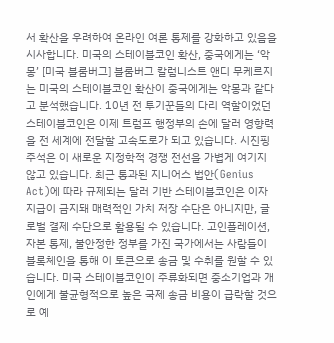서 확산을 우려하여 온라인 여론 통제를 강화하고 있음을 시사합니다. 미국의 스테이블코인 확산, 중국에게는 ‘악몽’ [미국 블룸버그] 블룸버그 칼럼니스트 앤디 무케르지는 미국의 스테이블코인 확산이 중국에게는 악몽과 같다고 분석했습니다. 10년 전 투기꾼들의 다리 역할이었던 스테이블코인은 이제 트럼프 행정부의 손에 달러 영향력을 전 세계에 전달할 고속도로가 되고 있습니다. 시진핑 주석은 이 새로운 지정학적 경쟁 전선을 가볍게 여기지 않고 있습니다. 최근 통과된 지니어스 법안(Genius Act)에 따라 규제되는 달러 기반 스테이블코인은 이자 지급이 금지돼 매력적인 가치 저장 수단은 아니지만, 글로벌 결제 수단으로 활용될 수 있습니다. 고인플레이션, 자본 통제, 불안정한 정부를 가진 국가에서는 사람들이 블록체인을 통해 이 토큰으로 송금 및 수취를 원할 수 있습니다. 미국 스테이블코인이 주류화되면 중소기업과 개인에게 불균형적으로 높은 국제 송금 비용이 급락할 것으로 예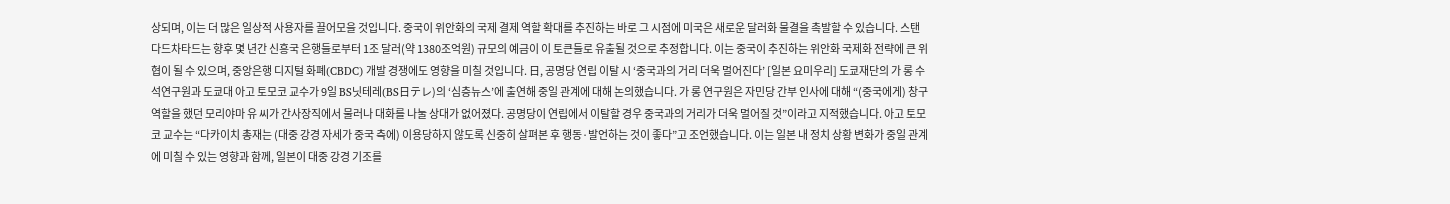상되며, 이는 더 많은 일상적 사용자를 끌어모을 것입니다. 중국이 위안화의 국제 결제 역할 확대를 추진하는 바로 그 시점에 미국은 새로운 달러화 물결을 촉발할 수 있습니다. 스탠다드차타드는 향후 몇 년간 신흥국 은행들로부터 1조 달러(약 1380조억원) 규모의 예금이 이 토큰들로 유출될 것으로 추정합니다. 이는 중국이 추진하는 위안화 국제화 전략에 큰 위협이 될 수 있으며, 중앙은행 디지털 화폐(CBDC) 개발 경쟁에도 영향을 미칠 것입니다. 日, 공명당 연립 이탈 시 ‘중국과의 거리 더욱 멀어진다’ [일본 요미우리] 도쿄재단의 가 롱 수석연구원과 도쿄대 아고 토모코 교수가 9일 BS닛테레(BS日テレ)의 ‘심층뉴스’에 출연해 중일 관계에 대해 논의했습니다. 가 롱 연구원은 자민당 간부 인사에 대해 “(중국에게) 창구 역할을 했던 모리야마 유 씨가 간사장직에서 물러나 대화를 나눌 상대가 없어졌다. 공명당이 연립에서 이탈할 경우 중국과의 거리가 더욱 멀어질 것”이라고 지적했습니다. 아고 토모코 교수는 “다카이치 총재는 (대중 강경 자세가 중국 측에) 이용당하지 않도록 신중히 살펴본 후 행동·발언하는 것이 좋다”고 조언했습니다. 이는 일본 내 정치 상황 변화가 중일 관계에 미칠 수 있는 영향과 함께, 일본이 대중 강경 기조를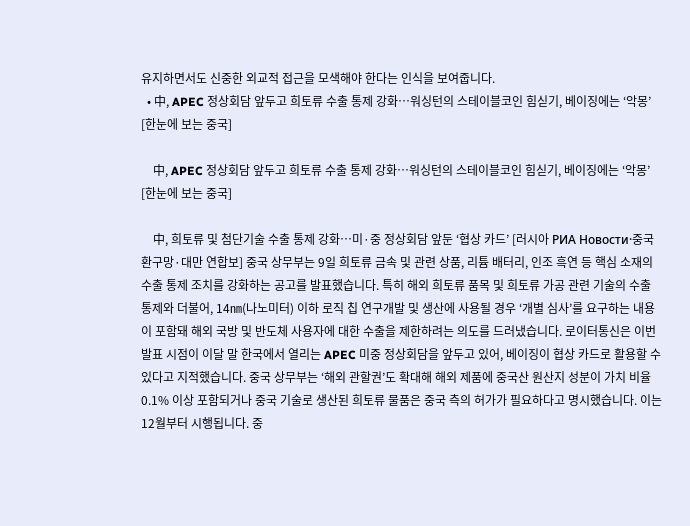유지하면서도 신중한 외교적 접근을 모색해야 한다는 인식을 보여줍니다.
  • 中, APEC 정상회담 앞두고 희토류 수출 통제 강화…워싱턴의 스테이블코인 힘싣기, 베이징에는 ‘악몽’ [한눈에 보는 중국]

    中, APEC 정상회담 앞두고 희토류 수출 통제 강화…워싱턴의 스테이블코인 힘싣기, 베이징에는 ‘악몽’ [한눈에 보는 중국]

    中, 희토류 및 첨단기술 수출 통제 강화…미·중 정상회담 앞둔 ‘협상 카드’ [러시아 РИА Новости·중국 환구망·대만 연합보] 중국 상무부는 9일 희토류 금속 및 관련 상품, 리튬 배터리, 인조 흑연 등 핵심 소재의 수출 통제 조치를 강화하는 공고를 발표했습니다. 특히 해외 희토류 품목 및 희토류 가공 관련 기술의 수출 통제와 더불어, 14㎚(나노미터) 이하 로직 칩 연구개발 및 생산에 사용될 경우 ‘개별 심사’를 요구하는 내용이 포함돼 해외 국방 및 반도체 사용자에 대한 수출을 제한하려는 의도를 드러냈습니다. 로이터통신은 이번 발표 시점이 이달 말 한국에서 열리는 APEC 미중 정상회담을 앞두고 있어, 베이징이 협상 카드로 활용할 수 있다고 지적했습니다. 중국 상무부는 ‘해외 관할권’도 확대해 해외 제품에 중국산 원산지 성분이 가치 비율 0.1% 이상 포함되거나 중국 기술로 생산된 희토류 물품은 중국 측의 허가가 필요하다고 명시했습니다. 이는 12월부터 시행됩니다. 중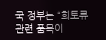국 정부는 “희토류 관련 품목이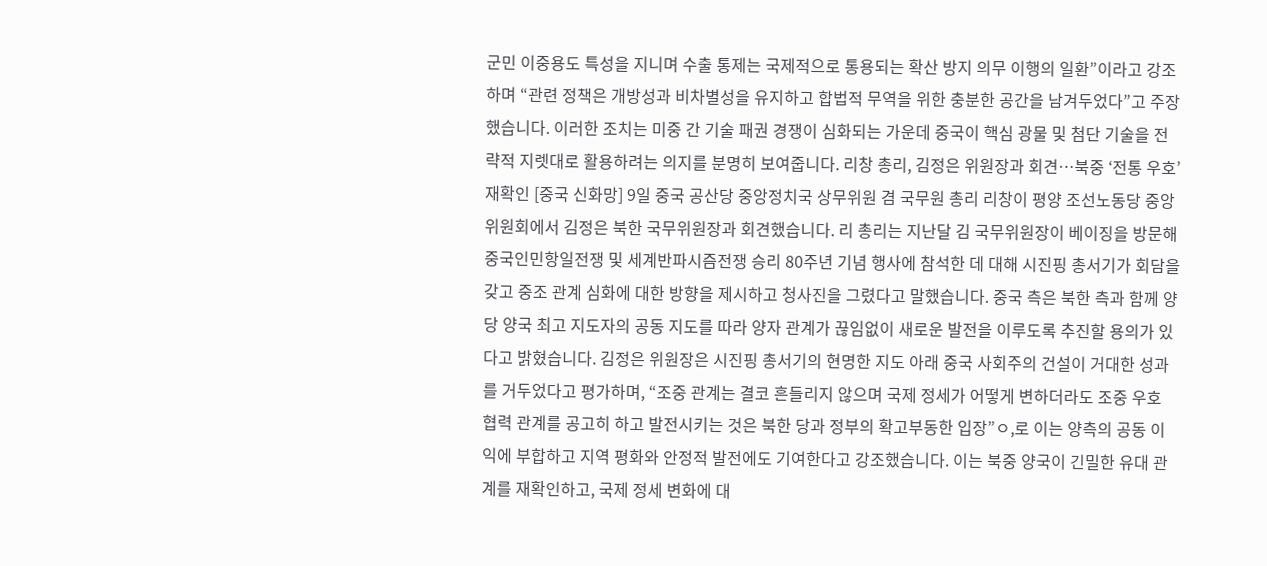군민 이중용도 특성을 지니며 수출 통제는 국제적으로 통용되는 확산 방지 의무 이행의 일환”이라고 강조하며 “관련 정책은 개방성과 비차별성을 유지하고 합법적 무역을 위한 충분한 공간을 남겨두었다”고 주장했습니다. 이러한 조치는 미중 간 기술 패권 경쟁이 심화되는 가운데 중국이 핵심 광물 및 첨단 기술을 전략적 지렛대로 활용하려는 의지를 분명히 보여줍니다. 리창 총리, 김정은 위원장과 회견…북중 ‘전통 우호’ 재확인 [중국 신화망] 9일 중국 공산당 중앙정치국 상무위원 겸 국무원 총리 리창이 평양 조선노동당 중앙위원회에서 김정은 북한 국무위원장과 회견했습니다. 리 총리는 지난달 김 국무위원장이 베이징을 방문해 중국인민항일전쟁 및 세계반파시즘전쟁 승리 80주년 기념 행사에 참석한 데 대해 시진핑 총서기가 회담을 갖고 중조 관계 심화에 대한 방향을 제시하고 청사진을 그렸다고 말했습니다. 중국 측은 북한 측과 함께 양당 양국 최고 지도자의 공동 지도를 따라 양자 관계가 끊임없이 새로운 발전을 이루도록 추진할 용의가 있다고 밝혔습니다. 김정은 위원장은 시진핑 총서기의 현명한 지도 아래 중국 사회주의 건설이 거대한 성과를 거두었다고 평가하며, “조중 관계는 결코 흔들리지 않으며 국제 정세가 어떻게 변하더라도 조중 우호 협력 관계를 공고히 하고 발전시키는 것은 북한 당과 정부의 확고부동한 입장”ㅇ,로 이는 양측의 공동 이익에 부합하고 지역 평화와 안정적 발전에도 기여한다고 강조했습니다. 이는 북중 양국이 긴밀한 유대 관계를 재확인하고, 국제 정세 변화에 대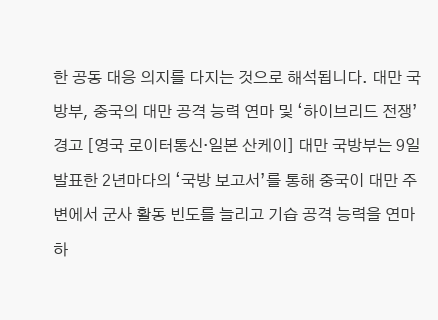한 공동 대응 의지를 다지는 것으로 해석됩니다. 대만 국방부, 중국의 대만 공격 능력 연마 및 ‘하이브리드 전쟁’ 경고 [영국 로이터통신·일본 산케이] 대만 국방부는 9일 발표한 2년마다의 ‘국방 보고서’를 통해 중국이 대만 주변에서 군사 활동 빈도를 늘리고 기습 공격 능력을 연마하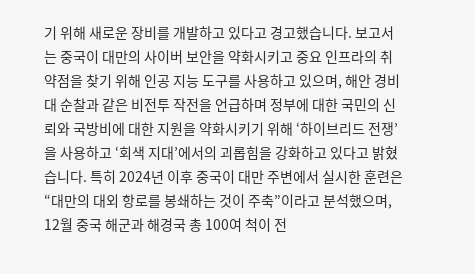기 위해 새로운 장비를 개발하고 있다고 경고했습니다. 보고서는 중국이 대만의 사이버 보안을 약화시키고 중요 인프라의 취약점을 찾기 위해 인공 지능 도구를 사용하고 있으며, 해안 경비대 순찰과 같은 비전투 작전을 언급하며 정부에 대한 국민의 신뢰와 국방비에 대한 지원을 약화시키기 위해 ‘하이브리드 전쟁’을 사용하고 ‘회색 지대’에서의 괴롭힘을 강화하고 있다고 밝혔습니다. 특히 2024년 이후 중국이 대만 주변에서 실시한 훈련은 “대만의 대외 항로를 봉쇄하는 것이 주축”이라고 분석했으며, 12월 중국 해군과 해경국 총 100여 척이 전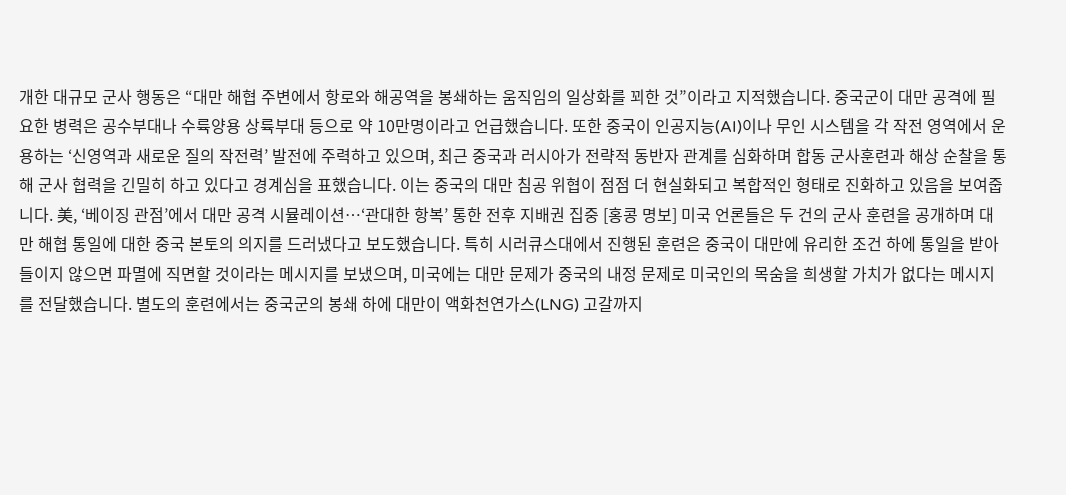개한 대규모 군사 행동은 “대만 해협 주변에서 항로와 해공역을 봉쇄하는 움직임의 일상화를 꾀한 것”이라고 지적했습니다. 중국군이 대만 공격에 필요한 병력은 공수부대나 수륙양용 상륙부대 등으로 약 10만명이라고 언급했습니다. 또한 중국이 인공지능(AI)이나 무인 시스템을 각 작전 영역에서 운용하는 ‘신영역과 새로운 질의 작전력’ 발전에 주력하고 있으며, 최근 중국과 러시아가 전략적 동반자 관계를 심화하며 합동 군사훈련과 해상 순찰을 통해 군사 협력을 긴밀히 하고 있다고 경계심을 표했습니다. 이는 중국의 대만 침공 위협이 점점 더 현실화되고 복합적인 형태로 진화하고 있음을 보여줍니다. 美, ‘베이징 관점’에서 대만 공격 시뮬레이션…‘관대한 항복’ 통한 전후 지배권 집중 [홍콩 명보] 미국 언론들은 두 건의 군사 훈련을 공개하며 대만 해협 통일에 대한 중국 본토의 의지를 드러냈다고 보도했습니다. 특히 시러큐스대에서 진행된 훈련은 중국이 대만에 유리한 조건 하에 통일을 받아들이지 않으면 파멸에 직면할 것이라는 메시지를 보냈으며, 미국에는 대만 문제가 중국의 내정 문제로 미국인의 목숨을 희생할 가치가 없다는 메시지를 전달했습니다. 별도의 훈련에서는 중국군의 봉쇄 하에 대만이 액화천연가스(LNG) 고갈까지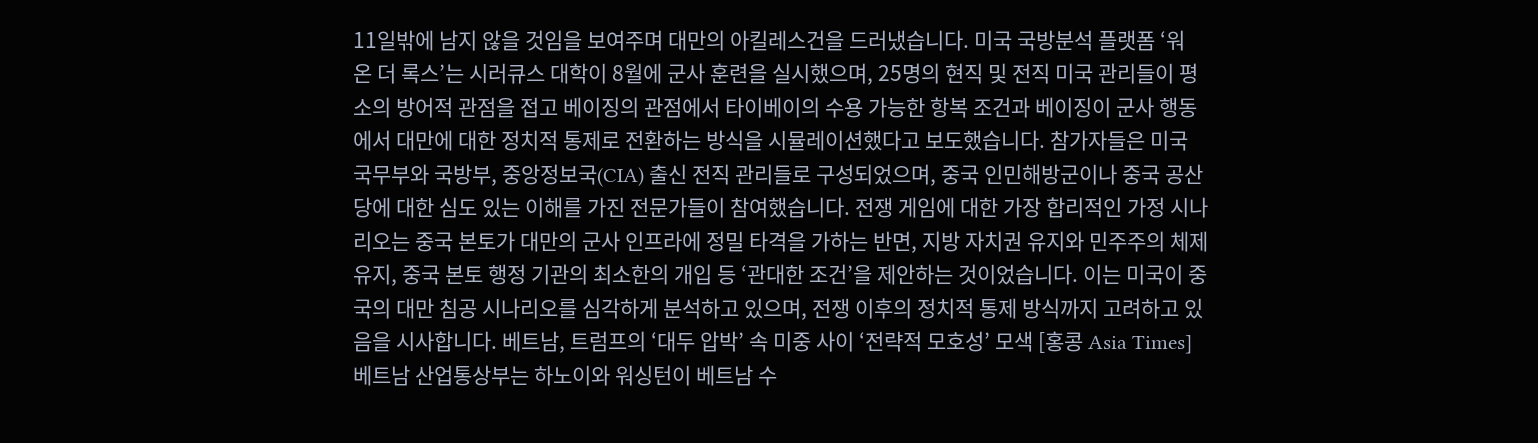11일밖에 남지 않을 것임을 보여주며 대만의 아킬레스건을 드러냈습니다. 미국 국방분석 플랫폼 ‘워 온 더 록스’는 시러큐스 대학이 8월에 군사 훈련을 실시했으며, 25명의 현직 및 전직 미국 관리들이 평소의 방어적 관점을 접고 베이징의 관점에서 타이베이의 수용 가능한 항복 조건과 베이징이 군사 행동에서 대만에 대한 정치적 통제로 전환하는 방식을 시뮬레이션했다고 보도했습니다. 참가자들은 미국 국무부와 국방부, 중앙정보국(CIA) 출신 전직 관리들로 구성되었으며, 중국 인민해방군이나 중국 공산당에 대한 심도 있는 이해를 가진 전문가들이 참여했습니다. 전쟁 게임에 대한 가장 합리적인 가정 시나리오는 중국 본토가 대만의 군사 인프라에 정밀 타격을 가하는 반면, 지방 자치권 유지와 민주주의 체제 유지, 중국 본토 행정 기관의 최소한의 개입 등 ‘관대한 조건’을 제안하는 것이었습니다. 이는 미국이 중국의 대만 침공 시나리오를 심각하게 분석하고 있으며, 전쟁 이후의 정치적 통제 방식까지 고려하고 있음을 시사합니다. 베트남, 트럼프의 ‘대두 압박’ 속 미중 사이 ‘전략적 모호성’ 모색 [홍콩 Asia Times] 베트남 산업통상부는 하노이와 워싱턴이 베트남 수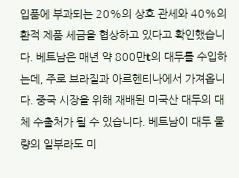입품에 부과되는 20%의 상호 관세와 40%의 환적 제품 세금을 협상하고 있다고 확인했습니다. 베트남은 매년 약 800만t의 대두를 수입하는데, 주로 브라질과 아르헨티나에서 가져옵니다. 중국 시장을 위해 재배된 미국산 대두의 대체 수출처가 될 수 있습니다. 베트남이 대두 물량의 일부라도 미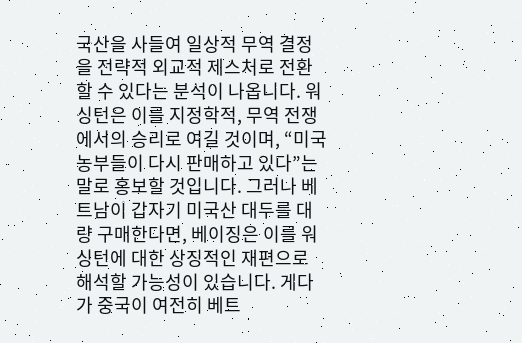국산을 사들여 일상적 무역 결정을 전략적 외교적 제스처로 전환할 수 있다는 분석이 나옵니다. 워싱턴은 이를 지정학적, 무역 전쟁에서의 승리로 여길 것이며, “미국 농부들이 다시 판매하고 있다”는 말로 홍보할 것입니다. 그러나 베트남이 갑자기 미국산 대두를 대량 구매한다면, 베이징은 이를 워싱턴에 대한 상징적인 재편으로 해석할 가능성이 있습니다. 게다가 중국이 여전히 베트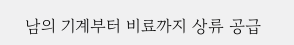남의 기계부터 비료까지 상류 공급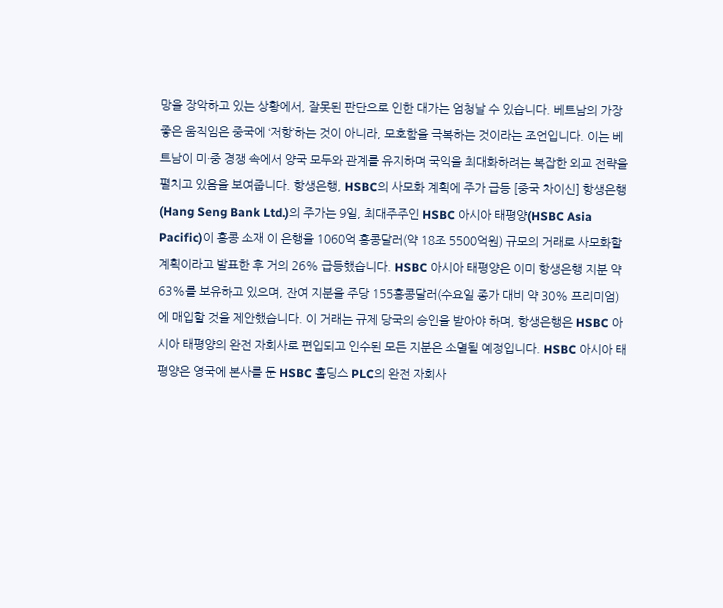망을 장악하고 있는 상황에서, 잘못된 판단으로 인한 대가는 엄청날 수 있습니다. 베트남의 가장 좋은 움직임은 중국에 ‘저항’하는 것이 아니라, 모호함을 극복하는 것이라는 조언입니다. 이는 베트남이 미·중 경쟁 속에서 양국 모두와 관계를 유지하며 국익을 최대화하려는 복잡한 외교 전략을 펼치고 있음을 보여줍니다. 항생은행, HSBC의 사모화 계획에 주가 급등 [중국 차이신] 항생은행(Hang Seng Bank Ltd.)의 주가는 9일, 최대주주인 HSBC 아시아 태평양(HSBC Asia Pacific)이 홍콩 소재 이 은행을 1060억 홍콩달러(약 18조 5500억원) 규모의 거래로 사모화할 계획이라고 발표한 후 거의 26% 급등했습니다. HSBC 아시아 태평양은 이미 항생은행 지분 약 63%를 보유하고 있으며, 잔여 지분을 주당 155홍콩달러(수요일 종가 대비 약 30% 프리미엄)에 매입할 것을 제안했습니다. 이 거래는 규제 당국의 승인을 받아야 하며, 항생은행은 HSBC 아시아 태평양의 완전 자회사로 편입되고 인수된 모든 지분은 소멸될 예정입니다. HSBC 아시아 태평양은 영국에 본사를 둔 HSBC 홀딩스 PLC의 완전 자회사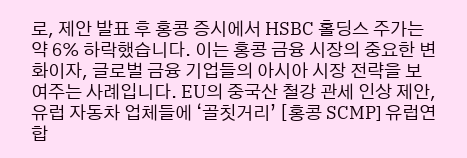로, 제안 발표 후 홍콩 증시에서 HSBC 홀딩스 주가는 약 6% 하락했습니다. 이는 홍콩 금융 시장의 중요한 변화이자, 글로벌 금융 기업들의 아시아 시장 전략을 보여주는 사례입니다. EU의 중국산 철강 관세 인상 제안, 유럽 자동차 업체들에 ‘골칫거리’ [홍콩 SCMP] 유럽연합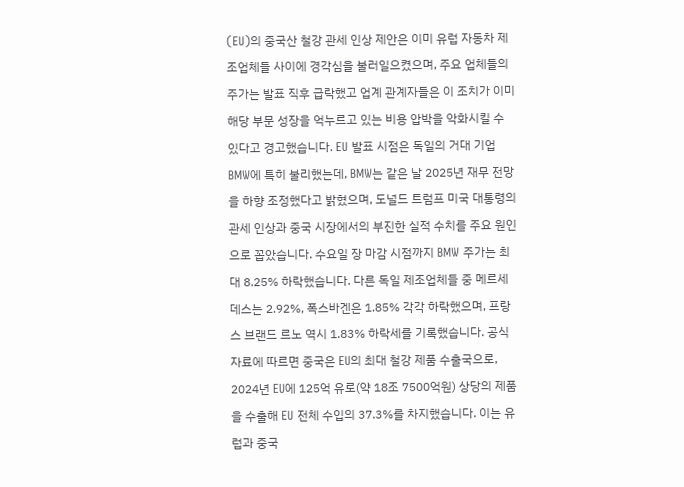(EU)의 중국산 철강 관세 인상 제안은 이미 유럽 자동차 제조업체들 사이에 경각심을 불러일으켰으며, 주요 업체들의 주가는 발표 직후 급락했고 업계 관계자들은 이 조치가 이미 해당 부문 성장을 억누르고 있는 비용 압박을 악화시킬 수 있다고 경고했습니다. EU 발표 시점은 독일의 거대 기업 BMW에 특히 불리했는데, BMW는 같은 날 2025년 재무 전망을 하향 조정했다고 밝혔으며, 도널드 트럼프 미국 대통령의 관세 인상과 중국 시장에서의 부진한 실적 수치를 주요 원인으로 꼽았습니다. 수요일 장 마감 시점까지 BMW 주가는 최대 8.25% 하락했습니다. 다른 독일 제조업체들 중 메르세데스는 2.92%, 폭스바겐은 1.85% 각각 하락했으며, 프랑스 브랜드 르노 역시 1.83% 하락세를 기록했습니다. 공식 자료에 따르면 중국은 EU의 최대 철강 제품 수출국으로, 2024년 EU에 125억 유로(약 18조 7500억원) 상당의 제품을 수출해 EU 전체 수입의 37.3%를 차지했습니다. 이는 유럽과 중국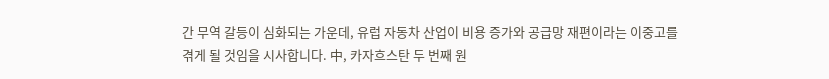간 무역 갈등이 심화되는 가운데, 유럽 자동차 산업이 비용 증가와 공급망 재편이라는 이중고를 겪게 될 것임을 시사합니다. 中, 카자흐스탄 두 번째 원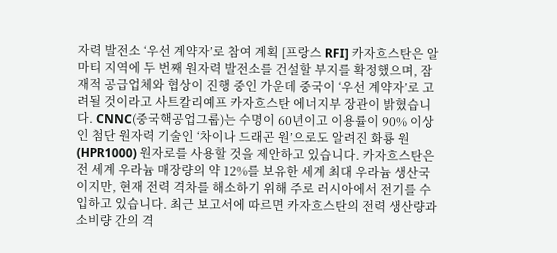자력 발전소 ‘우선 계약자’로 참여 계획 [프랑스 RFI] 카자흐스탄은 알마티 지역에 두 번째 원자력 발전소를 건설할 부지를 확정했으며, 잠재적 공급업체와 협상이 진행 중인 가운데 중국이 ‘우선 계약자’로 고려될 것이라고 사트칼리예프 카자흐스탄 에너지부 장관이 밝혔습니다. CNNC(중국핵공업그룹)는 수명이 60년이고 이용률이 90% 이상인 첨단 원자력 기술인 ‘차이나 드래곤 원’으로도 알려진 화룡 원(HPR1000) 원자로를 사용할 것을 제안하고 있습니다. 카자흐스탄은 전 세계 우라늄 매장량의 약 12%를 보유한 세계 최대 우라늄 생산국이지만, 현재 전력 격차를 해소하기 위해 주로 러시아에서 전기를 수입하고 있습니다. 최근 보고서에 따르면 카자흐스탄의 전력 생산량과 소비량 간의 격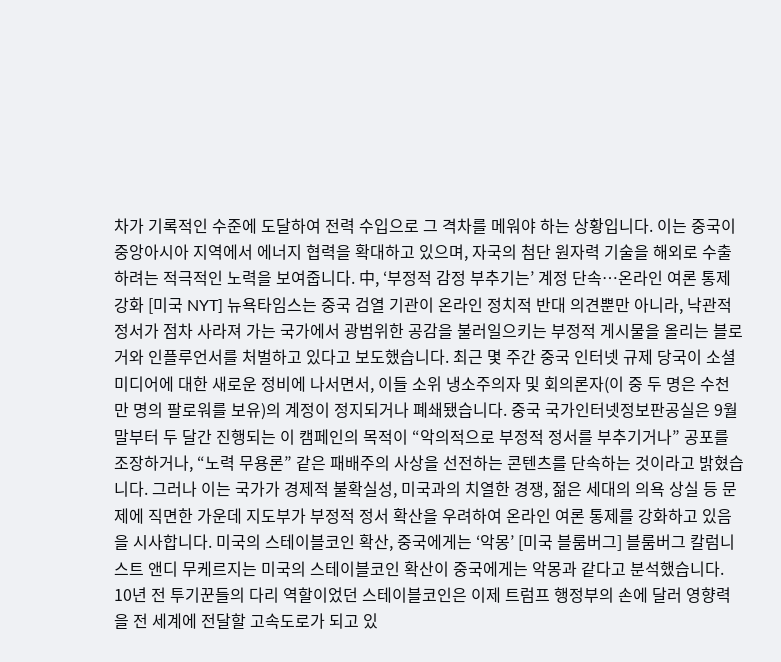차가 기록적인 수준에 도달하여 전력 수입으로 그 격차를 메워야 하는 상황입니다. 이는 중국이 중앙아시아 지역에서 에너지 협력을 확대하고 있으며, 자국의 첨단 원자력 기술을 해외로 수출하려는 적극적인 노력을 보여줍니다. 中, ‘부정적 감정 부추기는’ 계정 단속…온라인 여론 통제 강화 [미국 NYT] 뉴욕타임스는 중국 검열 기관이 온라인 정치적 반대 의견뿐만 아니라, 낙관적 정서가 점차 사라져 가는 국가에서 광범위한 공감을 불러일으키는 부정적 게시물을 올리는 블로거와 인플루언서를 처벌하고 있다고 보도했습니다. 최근 몇 주간 중국 인터넷 규제 당국이 소셜미디어에 대한 새로운 정비에 나서면서, 이들 소위 냉소주의자 및 회의론자(이 중 두 명은 수천만 명의 팔로워를 보유)의 계정이 정지되거나 폐쇄됐습니다. 중국 국가인터넷정보판공실은 9월 말부터 두 달간 진행되는 이 캠페인의 목적이 “악의적으로 부정적 정서를 부추기거나” 공포를 조장하거나, “노력 무용론” 같은 패배주의 사상을 선전하는 콘텐츠를 단속하는 것이라고 밝혔습니다. 그러나 이는 국가가 경제적 불확실성, 미국과의 치열한 경쟁, 젊은 세대의 의욕 상실 등 문제에 직면한 가운데 지도부가 부정적 정서 확산을 우려하여 온라인 여론 통제를 강화하고 있음을 시사합니다. 미국의 스테이블코인 확산, 중국에게는 ‘악몽’ [미국 블룸버그] 블룸버그 칼럼니스트 앤디 무케르지는 미국의 스테이블코인 확산이 중국에게는 악몽과 같다고 분석했습니다. 10년 전 투기꾼들의 다리 역할이었던 스테이블코인은 이제 트럼프 행정부의 손에 달러 영향력을 전 세계에 전달할 고속도로가 되고 있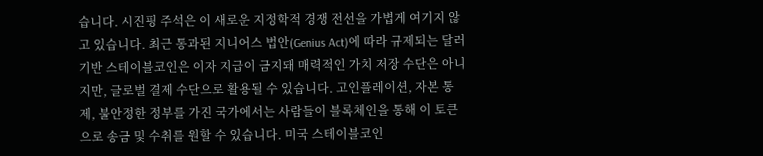습니다. 시진핑 주석은 이 새로운 지정학적 경쟁 전선을 가볍게 여기지 않고 있습니다. 최근 통과된 지니어스 법안(Genius Act)에 따라 규제되는 달러 기반 스테이블코인은 이자 지급이 금지돼 매력적인 가치 저장 수단은 아니지만, 글로벌 결제 수단으로 활용될 수 있습니다. 고인플레이션, 자본 통제, 불안정한 정부를 가진 국가에서는 사람들이 블록체인을 통해 이 토큰으로 송금 및 수취를 원할 수 있습니다. 미국 스테이블코인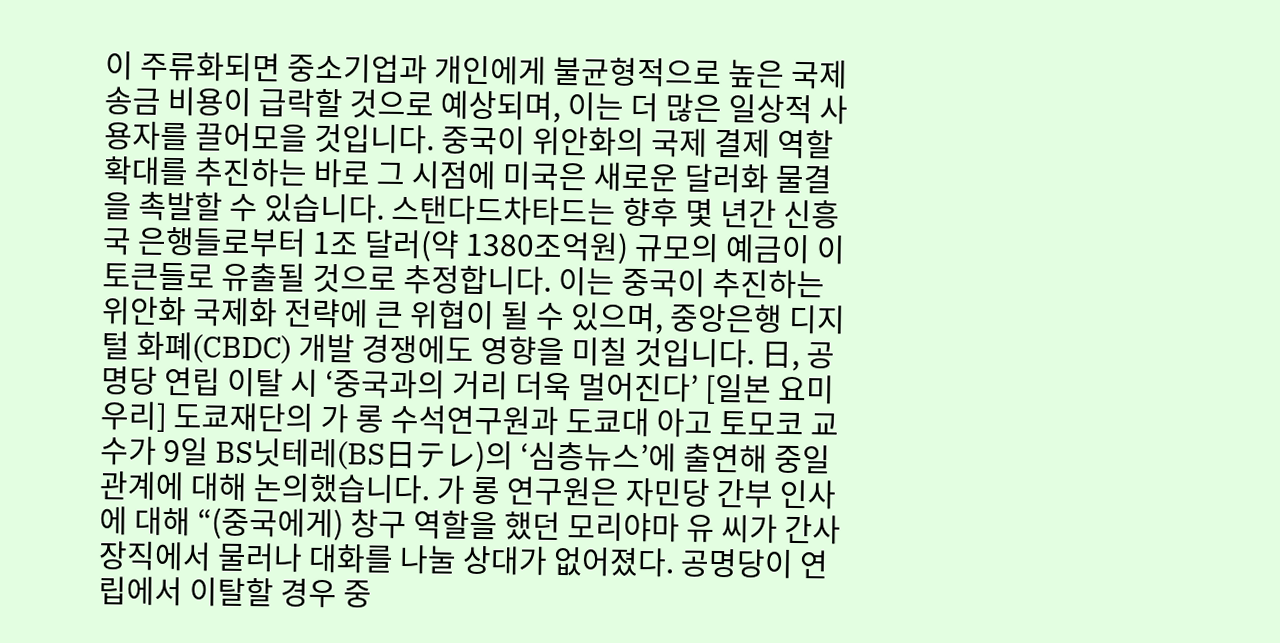이 주류화되면 중소기업과 개인에게 불균형적으로 높은 국제 송금 비용이 급락할 것으로 예상되며, 이는 더 많은 일상적 사용자를 끌어모을 것입니다. 중국이 위안화의 국제 결제 역할 확대를 추진하는 바로 그 시점에 미국은 새로운 달러화 물결을 촉발할 수 있습니다. 스탠다드차타드는 향후 몇 년간 신흥국 은행들로부터 1조 달러(약 1380조억원) 규모의 예금이 이 토큰들로 유출될 것으로 추정합니다. 이는 중국이 추진하는 위안화 국제화 전략에 큰 위협이 될 수 있으며, 중앙은행 디지털 화폐(CBDC) 개발 경쟁에도 영향을 미칠 것입니다. 日, 공명당 연립 이탈 시 ‘중국과의 거리 더욱 멀어진다’ [일본 요미우리] 도쿄재단의 가 롱 수석연구원과 도쿄대 아고 토모코 교수가 9일 BS닛테레(BS日テレ)의 ‘심층뉴스’에 출연해 중일 관계에 대해 논의했습니다. 가 롱 연구원은 자민당 간부 인사에 대해 “(중국에게) 창구 역할을 했던 모리야마 유 씨가 간사장직에서 물러나 대화를 나눌 상대가 없어졌다. 공명당이 연립에서 이탈할 경우 중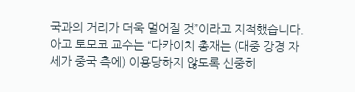국과의 거리가 더욱 멀어질 것”이라고 지적했습니다. 아고 토모코 교수는 “다카이치 총재는 (대중 강경 자세가 중국 측에) 이용당하지 않도록 신중히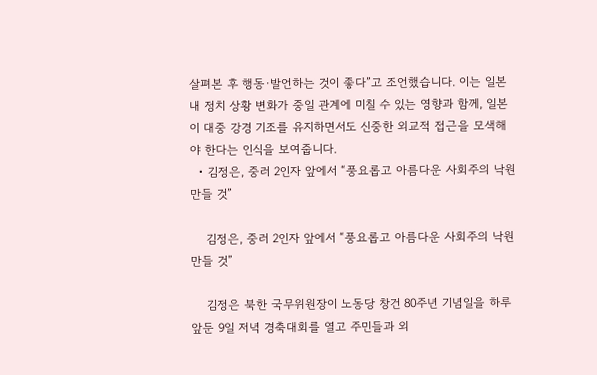살펴본 후 행동·발언하는 것이 좋다”고 조언했습니다. 이는 일본 내 정치 상황 변화가 중일 관계에 미칠 수 있는 영향과 함께, 일본이 대중 강경 기조를 유지하면서도 신중한 외교적 접근을 모색해야 한다는 인식을 보여줍니다.
  • 김정은, 중러 2인자 앞에서 “풍요롭고 아름다운 사회주의 낙원 만들 것”

    김정은, 중러 2인자 앞에서 “풍요롭고 아름다운 사회주의 낙원 만들 것”

    김정은 북한 국무위원장이 노동당 창건 80주년 기념일을 하루 앞둔 9일 저녁 경축대회를 열고 주민들과 외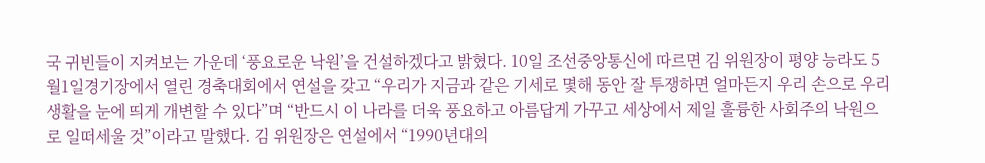국 귀빈들이 지켜보는 가운데 ‘풍요로운 낙원’을 건설하겠다고 밝혔다. 10일 조선중앙통신에 따르면 김 위원장이 평양 능라도 5월1일경기장에서 열린 경축대회에서 연설을 갖고 “우리가 지금과 같은 기세로 몇해 동안 잘 투쟁하면 얼마든지 우리 손으로 우리 생활을 눈에 띄게 개변할 수 있다”며 “반드시 이 나라를 더욱 풍요하고 아름답게 가꾸고 세상에서 제일 훌륭한 사회주의 낙원으로 일떠세울 것”이라고 말했다. 김 위원장은 연설에서 “1990년대의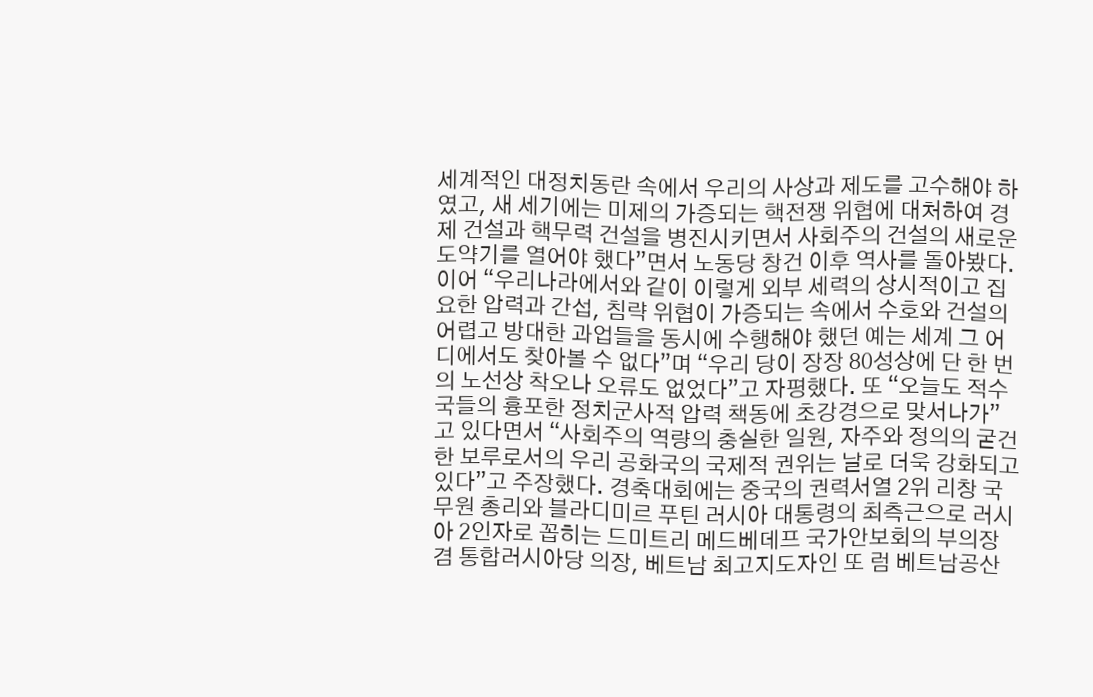세계적인 대정치동란 속에서 우리의 사상과 제도를 고수해야 하였고, 새 세기에는 미제의 가증되는 핵전쟁 위협에 대처하여 경제 건설과 핵무력 건설을 병진시키면서 사회주의 건설의 새로운 도약기를 열어야 했다”면서 노동당 창건 이후 역사를 돌아봤다. 이어 “우리나라에서와 같이 이렇게 외부 세력의 상시적이고 집요한 압력과 간섭, 침략 위협이 가증되는 속에서 수호와 건설의 어렵고 방대한 과업들을 동시에 수행해야 했던 예는 세계 그 어디에서도 찾아볼 수 없다”며 “우리 당이 장장 80성상에 단 한 번의 노선상 착오나 오류도 없었다”고 자평했다. 또 “오늘도 적수국들의 흉포한 정치군사적 압력 책동에 초강경으로 맞서나가”고 있다면서 “사회주의 역량의 충실한 일원, 자주와 정의의 굳건한 보루로서의 우리 공화국의 국제적 권위는 날로 더욱 강화되고 있다”고 주장했다. 경축대회에는 중국의 권력서열 2위 리창 국무원 총리와 블라디미르 푸틴 러시아 대통령의 최측근으로 러시아 2인자로 꼽히는 드미트리 메드베데프 국가안보회의 부의장 겸 통합러시아당 의장, 베트남 최고지도자인 또 럼 베트남공산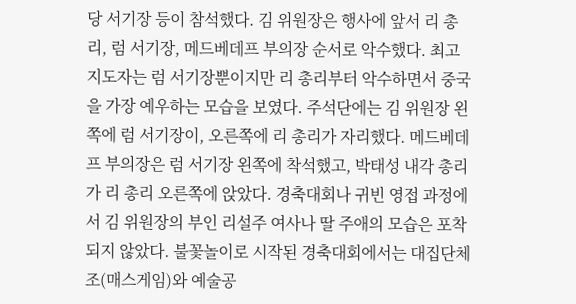당 서기장 등이 참석했다. 김 위원장은 행사에 앞서 리 총리, 럼 서기장, 메드베데프 부의장 순서로 악수했다. 최고지도자는 럼 서기장뿐이지만 리 총리부터 악수하면서 중국을 가장 예우하는 모습을 보였다. 주석단에는 김 위원장 왼쪽에 럼 서기장이, 오른쪽에 리 총리가 자리했다. 메드베데프 부의장은 럼 서기장 왼쪽에 착석했고, 박태성 내각 총리가 리 총리 오른쪽에 앉았다. 경축대회나 귀빈 영접 과정에서 김 위원장의 부인 리설주 여사나 딸 주애의 모습은 포착되지 않았다. 불꽃놀이로 시작된 경축대회에서는 대집단체조(매스게임)와 예술공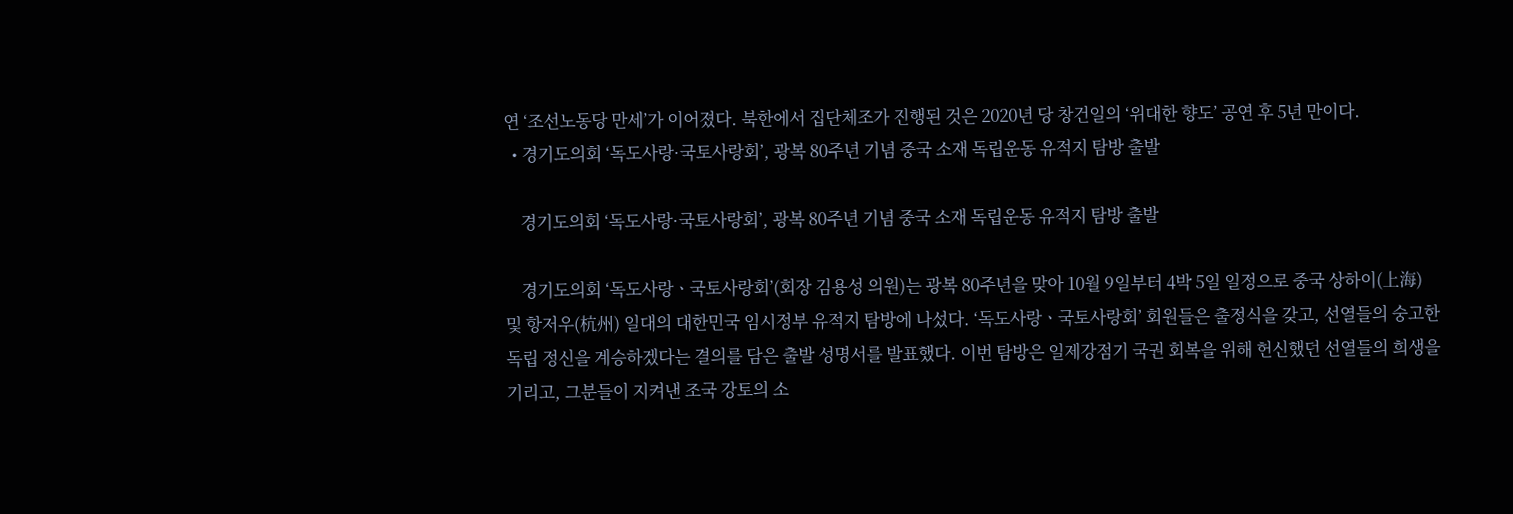연 ‘조선노동당 만세’가 이어졌다. 북한에서 집단체조가 진행된 것은 2020년 당 창건일의 ‘위대한 향도’ 공연 후 5년 만이다.
  • 경기도의회 ‘독도사랑·국토사랑회’, 광복 80주년 기념 중국 소재 독립운동 유적지 탐방 출발

    경기도의회 ‘독도사랑·국토사랑회’, 광복 80주년 기념 중국 소재 독립운동 유적지 탐방 출발

    경기도의회 ‘독도사랑ㆍ국토사랑회’(회장 김용성 의원)는 광복 80주년을 맞아 10월 9일부터 4박 5일 일정으로 중국 상하이(上海) 및 항저우(杭州) 일대의 대한민국 임시정부 유적지 탐방에 나섰다. ‘독도사랑ㆍ국토사랑회’ 회원들은 출정식을 갖고, 선열들의 숭고한 독립 정신을 계승하겠다는 결의를 담은 출발 성명서를 발표했다. 이번 탐방은 일제강점기 국권 회복을 위해 헌신했던 선열들의 희생을 기리고, 그분들이 지켜낸 조국 강토의 소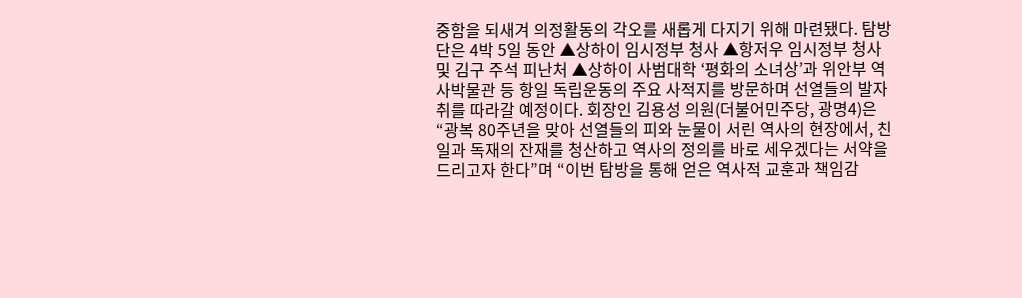중함을 되새겨 의정활동의 각오를 새롭게 다지기 위해 마련됐다. 탐방단은 4박 5일 동안 ▲상하이 임시정부 청사 ▲항저우 임시정부 청사 및 김구 주석 피난처 ▲상하이 사범대학 ‘평화의 소녀상’과 위안부 역사박물관 등 항일 독립운동의 주요 사적지를 방문하며 선열들의 발자취를 따라갈 예정이다. 회장인 김용성 의원(더불어민주당, 광명4)은 “광복 80주년을 맞아 선열들의 피와 눈물이 서린 역사의 현장에서, 친일과 독재의 잔재를 청산하고 역사의 정의를 바로 세우겠다는 서약을 드리고자 한다”며 “이번 탐방을 통해 얻은 역사적 교훈과 책임감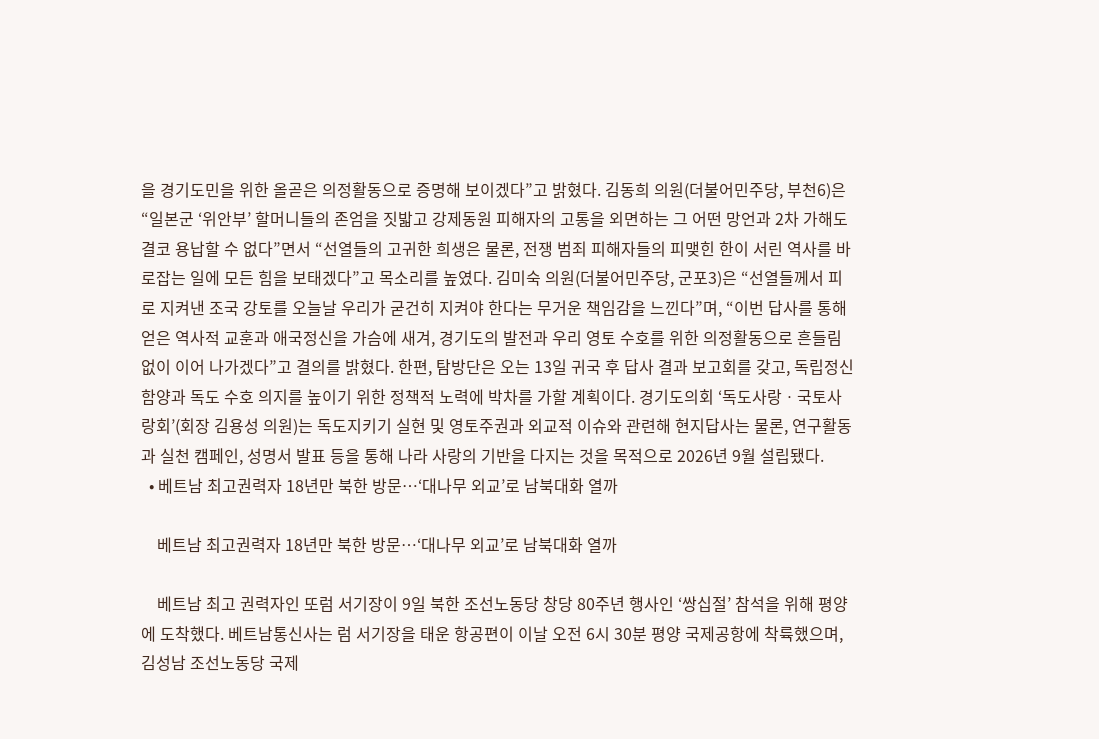을 경기도민을 위한 올곧은 의정활동으로 증명해 보이겠다”고 밝혔다. 김동희 의원(더불어민주당, 부천6)은 “일본군 ‘위안부’ 할머니들의 존엄을 짓밟고 강제동원 피해자의 고통을 외면하는 그 어떤 망언과 2차 가해도 결코 용납할 수 없다”면서 “선열들의 고귀한 희생은 물론, 전쟁 범죄 피해자들의 피맺힌 한이 서린 역사를 바로잡는 일에 모든 힘을 보태겠다”고 목소리를 높였다. 김미숙 의원(더불어민주당, 군포3)은 “선열들께서 피로 지켜낸 조국 강토를 오늘날 우리가 굳건히 지켜야 한다는 무거운 책임감을 느낀다”며, “이번 답사를 통해 얻은 역사적 교훈과 애국정신을 가슴에 새겨, 경기도의 발전과 우리 영토 수호를 위한 의정활동으로 흔들림 없이 이어 나가겠다”고 결의를 밝혔다. 한편, 탐방단은 오는 13일 귀국 후 답사 결과 보고회를 갖고, 독립정신 함양과 독도 수호 의지를 높이기 위한 정책적 노력에 박차를 가할 계획이다. 경기도의회 ‘독도사랑ㆍ국토사랑회’(회장 김용성 의원)는 독도지키기 실현 및 영토주권과 외교적 이슈와 관련해 현지답사는 물론, 연구활동과 실천 캠페인, 성명서 발표 등을 통해 나라 사랑의 기반을 다지는 것을 목적으로 2026년 9월 설립됐다.
  • 베트남 최고권력자 18년만 북한 방문…‘대나무 외교’로 남북대화 열까

    베트남 최고권력자 18년만 북한 방문…‘대나무 외교’로 남북대화 열까

    베트남 최고 권력자인 또럼 서기장이 9일 북한 조선노동당 창당 80주년 행사인 ‘쌍십절’ 참석을 위해 평양에 도착했다. 베트남통신사는 럼 서기장을 태운 항공편이 이날 오전 6시 30분 평양 국제공항에 착륙했으며, 김성남 조선노동당 국제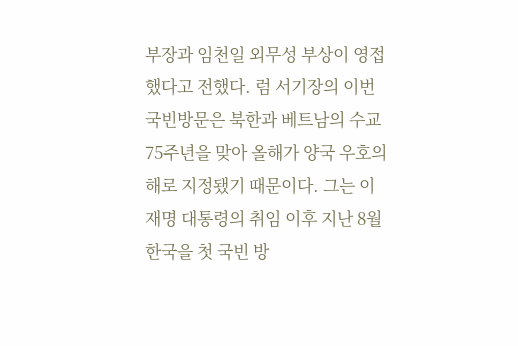부장과 임천일 외무성 부상이 영접했다고 전했다. 럼 서기장의 이번 국빈방문은 북한과 베트남의 수교 75주년을 맞아 올해가 양국 우호의 해로 지정됐기 때문이다. 그는 이재명 대통령의 취임 이후 지난 8월 한국을 첫 국빈 방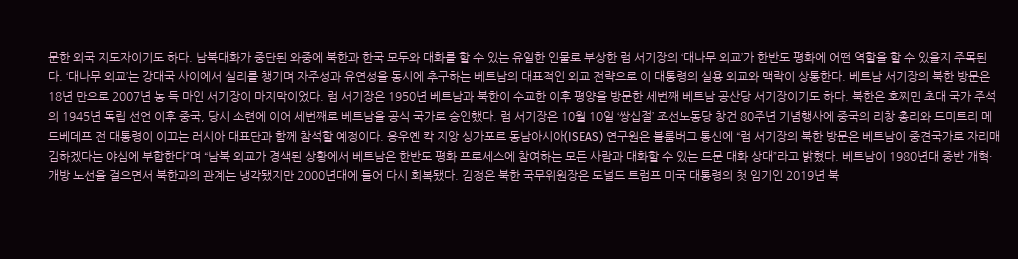문한 외국 지도자이기도 하다. 남북대화가 중단된 와중에 북한과 한국 모두와 대화를 할 수 있는 유일한 인물로 부상한 럼 서기장의 ‘대나무 외교’가 한반도 평화에 어떤 역할을 할 수 있을지 주목된다. ‘대나무 외교’는 강대국 사이에서 실리를 챙기며 자주성과 유연성을 동시에 추구하는 베트남의 대표적인 외교 전략으로 이 대통령의 실용 외교와 맥락이 상통한다. 베트남 서기장의 북한 방문은 18년 만으로 2007년 농 득 마인 서기장이 마지막이었다. 럼 서기장은 1950년 베트남과 북한이 수교한 이후 평양을 방문한 세번째 베트남 공산당 서기장이기도 하다. 북한은 호찌민 초대 국가 주석의 1945년 독립 선언 이후 중국, 당시 소련에 이어 세번째로 베트남을 공식 국가로 승인했다. 럼 서기장은 10월 10일 ‘쌍십절’ 조선노동당 창건 80주년 기념행사에 중국의 리창 총리와 드미트리 메드베데프 전 대통령이 이끄는 러시아 대표단과 함께 참석할 예정이다. 응우옌 칵 지앙 싱가포르 동남아시아(ISEAS) 연구원은 블룸버그 통신에 “럼 서기장의 북한 방문은 베트남이 중견국가로 자리매김하겠다는 야심에 부합한다”며 “남북 외교가 경색된 상황에서 베트남은 한반도 평화 프로세스에 참여하는 모든 사람과 대화할 수 있는 드문 대화 상대”라고 밝혔다. 베트남이 1980년대 중반 개혁·개방 노선을 걸으면서 북한과의 관계는 냉각됐지만 2000년대에 들어 다시 회복됐다. 김정은 북한 국무위원장은 도널드 트럼프 미국 대통령의 첫 임기인 2019년 북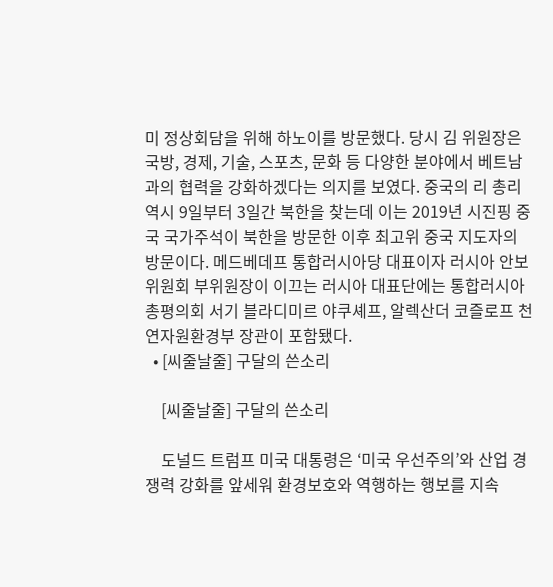미 정상회담을 위해 하노이를 방문했다. 당시 김 위원장은 국방, 경제, 기술, 스포츠, 문화 등 다양한 분야에서 베트남과의 협력을 강화하겠다는 의지를 보였다. 중국의 리 총리 역시 9일부터 3일간 북한을 찾는데 이는 2019년 시진핑 중국 국가주석이 북한을 방문한 이후 최고위 중국 지도자의 방문이다. 메드베데프 통합러시아당 대표이자 러시아 안보위원회 부위원장이 이끄는 러시아 대표단에는 통합러시아 총평의회 서기 블라디미르 야쿠셰프, 알렉산더 코즐로프 천연자원환경부 장관이 포함됐다.
  • [씨줄날줄] 구달의 쓴소리

    [씨줄날줄] 구달의 쓴소리

    도널드 트럼프 미국 대통령은 ‘미국 우선주의’와 산업 경쟁력 강화를 앞세워 환경보호와 역행하는 행보를 지속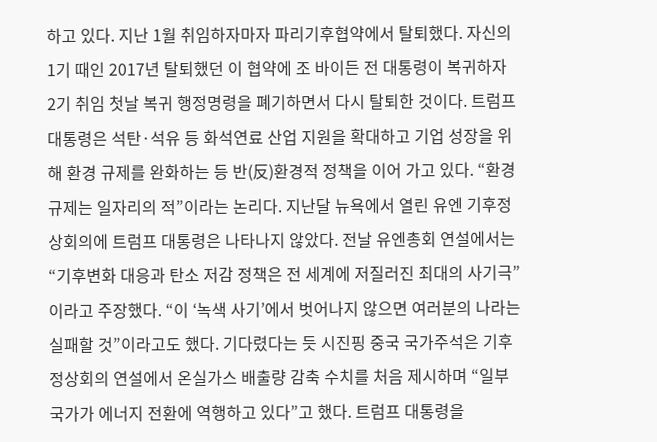하고 있다. 지난 1월 취임하자마자 파리기후협약에서 탈퇴했다. 자신의 1기 때인 2017년 탈퇴했던 이 협약에 조 바이든 전 대통령이 복귀하자 2기 취임 첫날 복귀 행정명령을 폐기하면서 다시 탈퇴한 것이다. 트럼프 대통령은 석탄·석유 등 화석연료 산업 지원을 확대하고 기업 성장을 위해 환경 규제를 완화하는 등 반(反)환경적 정책을 이어 가고 있다. “환경 규제는 일자리의 적”이라는 논리다. 지난달 뉴욕에서 열린 유엔 기후정상회의에 트럼프 대통령은 나타나지 않았다. 전날 유엔총회 연설에서는 “기후변화 대응과 탄소 저감 정책은 전 세계에 저질러진 최대의 사기극”이라고 주장했다. “이 ‘녹색 사기’에서 벗어나지 않으면 여러분의 나라는 실패할 것”이라고도 했다. 기다렸다는 듯 시진핑 중국 국가주석은 기후정상회의 연설에서 온실가스 배출량 감축 수치를 처음 제시하며 “일부 국가가 에너지 전환에 역행하고 있다”고 했다. 트럼프 대통령을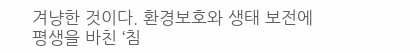겨냥한 것이다. 환경보호와 생태 보전에 평생을 바친 ‘침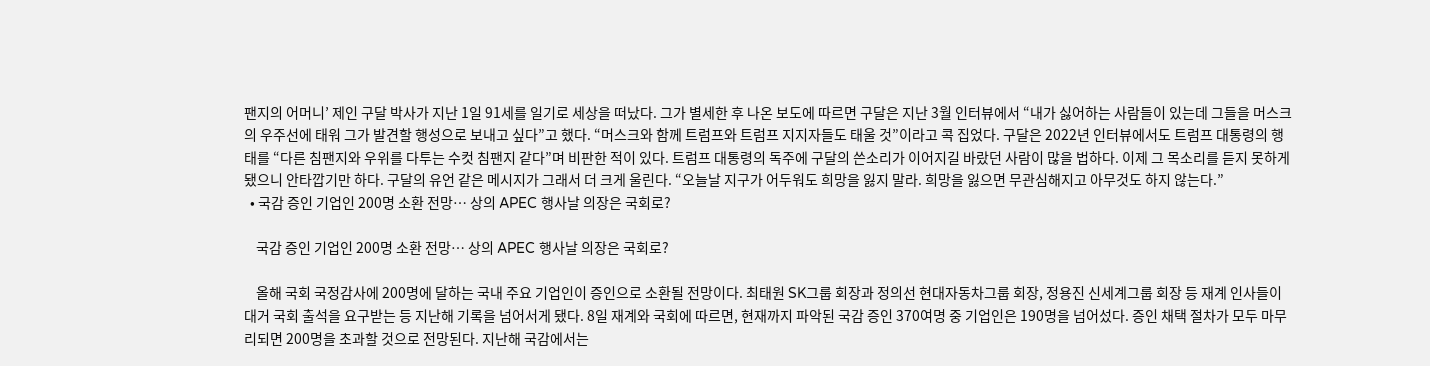팬지의 어머니’ 제인 구달 박사가 지난 1일 91세를 일기로 세상을 떠났다. 그가 별세한 후 나온 보도에 따르면 구달은 지난 3월 인터뷰에서 “내가 싫어하는 사람들이 있는데 그들을 머스크의 우주선에 태워 그가 발견할 행성으로 보내고 싶다”고 했다. “머스크와 함께 트럼프와 트럼프 지지자들도 태울 것”이라고 콕 집었다. 구달은 2022년 인터뷰에서도 트럼프 대통령의 행태를 “다른 침팬지와 우위를 다투는 수컷 침팬지 같다”며 비판한 적이 있다. 트럼프 대통령의 독주에 구달의 쓴소리가 이어지길 바랐던 사람이 많을 법하다. 이제 그 목소리를 듣지 못하게 됐으니 안타깝기만 하다. 구달의 유언 같은 메시지가 그래서 더 크게 울린다. “오늘날 지구가 어두워도 희망을 잃지 말라. 희망을 잃으면 무관심해지고 아무것도 하지 않는다.”
  • 국감 증인 기업인 200명 소환 전망… 상의 APEC 행사날 의장은 국회로?

    국감 증인 기업인 200명 소환 전망… 상의 APEC 행사날 의장은 국회로?

    올해 국회 국정감사에 200명에 달하는 국내 주요 기업인이 증인으로 소환될 전망이다. 최태원 SK그룹 회장과 정의선 현대자동차그룹 회장, 정용진 신세계그룹 회장 등 재계 인사들이 대거 국회 출석을 요구받는 등 지난해 기록을 넘어서게 됐다. 8일 재계와 국회에 따르면, 현재까지 파악된 국감 증인 370여명 중 기업인은 190명을 넘어섰다. 증인 채택 절차가 모두 마무리되면 200명을 초과할 것으로 전망된다. 지난해 국감에서는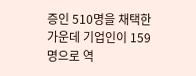증인 510명을 채택한 가운데 기업인이 159명으로 역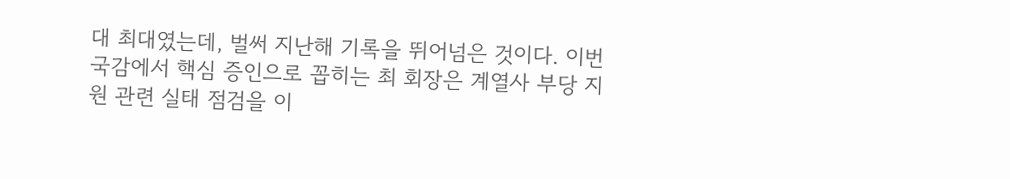대 최대였는데, 벌써 지난해 기록을 뛰어넘은 것이다. 이번 국감에서 핵심 증인으로 꼽히는 최 회장은 계열사 부당 지원 관련 실태 점검을 이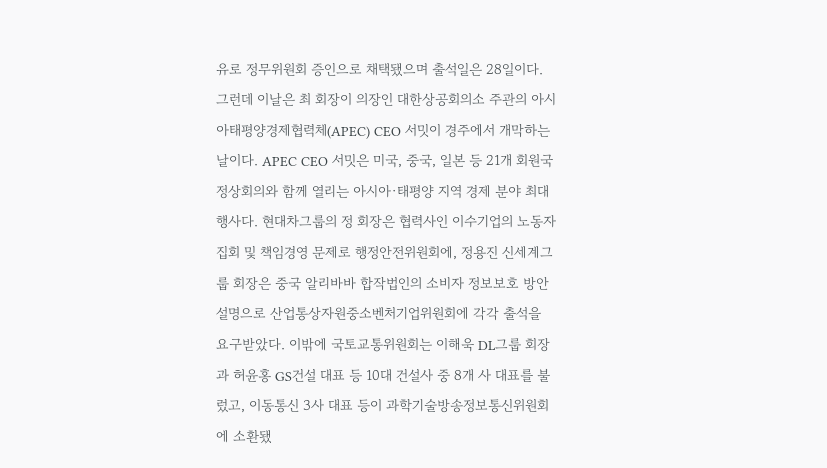유로 정무위원회 증인으로 채택됐으며 출석일은 28일이다. 그런데 이날은 최 회장이 의장인 대한상공회의소 주관의 아시아태평양경제협력체(APEC) CEO 서밋이 경주에서 개막하는 날이다. APEC CEO 서밋은 미국, 중국, 일본 등 21개 회원국 정상회의와 함께 열리는 아시아·태평양 지역 경제 분야 최대 행사다. 현대차그룹의 정 회장은 협력사인 이수기업의 노동자 집회 및 책임경영 문제로 행정안전위원회에, 정용진 신세계그룹 회장은 중국 알리바바 합작법인의 소비자 정보보호 방안 설명으로 산업통상자원중소벤처기업위원회에 각각 출석을 요구받았다. 이밖에 국토교통위원회는 이해욱 DL그룹 회장과 허윤홍 GS건설 대표 등 10대 건설사 중 8개 사 대표를 불렀고, 이동통신 3사 대표 등이 과학기술방송정보통신위원회에 소환됐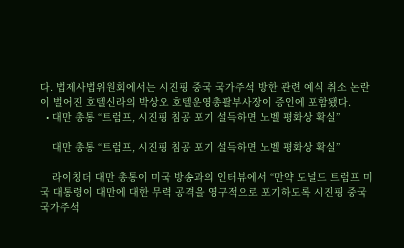다. 법제사법위원회에서는 시진핑 중국 국가주석 방한 관련 예식 취소 논란이 벌어진 호텔신라의 박상오 호텔운영총괄부사장이 증인에 포함됐다.
  • 대만 총통 “트럼프, 시진핑 침공 포기 설득하면 노벨 평화상 확실”

    대만 총통 “트럼프, 시진핑 침공 포기 설득하면 노벨 평화상 확실”

    라이칭더 대만 총통이 미국 방송과의 인터뷰에서 “만약 도널드 트럼프 미국 대통령이 대만에 대한 무력 공격을 영구적으로 포기하도록 시진핑 중국 국가주석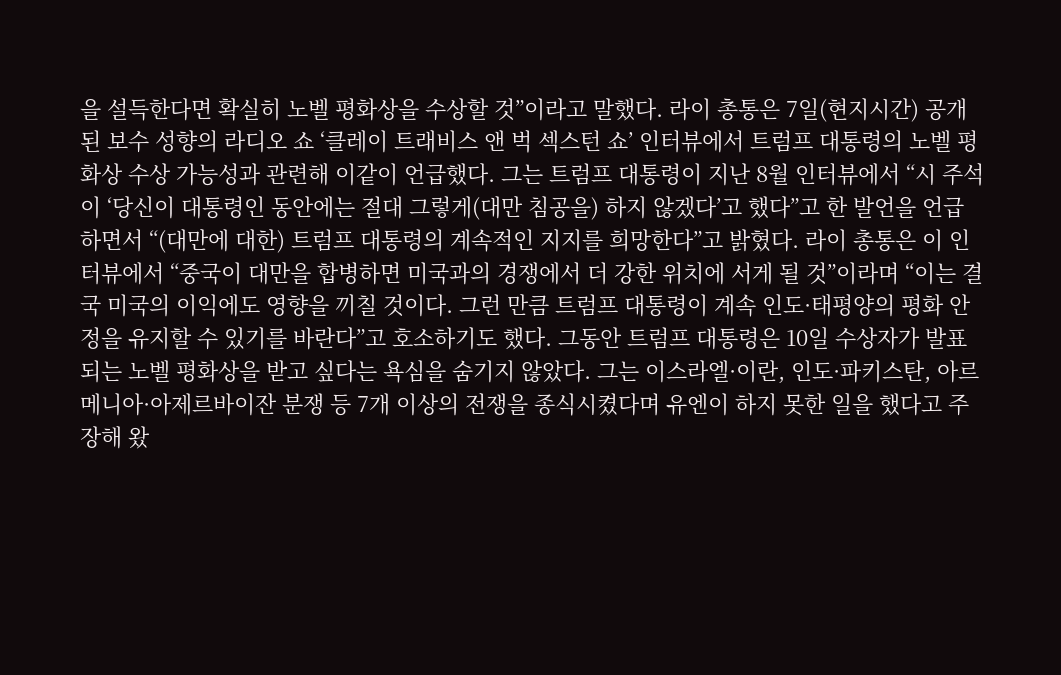을 설득한다면 확실히 노벨 평화상을 수상할 것”이라고 말했다. 라이 총통은 7일(현지시간) 공개된 보수 성향의 라디오 쇼 ‘클레이 트래비스 앤 벅 섹스턴 쇼’ 인터뷰에서 트럼프 대통령의 노벨 평화상 수상 가능성과 관련해 이같이 언급했다. 그는 트럼프 대통령이 지난 8월 인터뷰에서 “시 주석이 ‘당신이 대통령인 동안에는 절대 그렇게(대만 침공을) 하지 않겠다’고 했다”고 한 발언을 언급하면서 “(대만에 대한) 트럼프 대통령의 계속적인 지지를 희망한다”고 밝혔다. 라이 총통은 이 인터뷰에서 “중국이 대만을 합병하면 미국과의 경쟁에서 더 강한 위치에 서게 될 것”이라며 “이는 결국 미국의 이익에도 영향을 끼칠 것이다. 그런 만큼 트럼프 대통령이 계속 인도·태평양의 평화 안정을 유지할 수 있기를 바란다”고 호소하기도 했다. 그동안 트럼프 대통령은 10일 수상자가 발표되는 노벨 평화상을 받고 싶다는 욕심을 숨기지 않았다. 그는 이스라엘·이란, 인도·파키스탄, 아르메니아·아제르바이잔 분쟁 등 7개 이상의 전쟁을 종식시켰다며 유엔이 하지 못한 일을 했다고 주장해 왔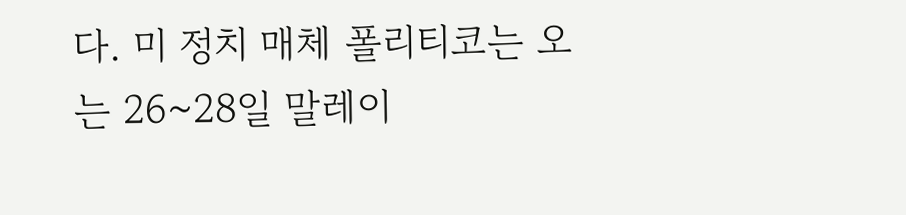다. 미 정치 매체 폴리티코는 오는 26~28일 말레이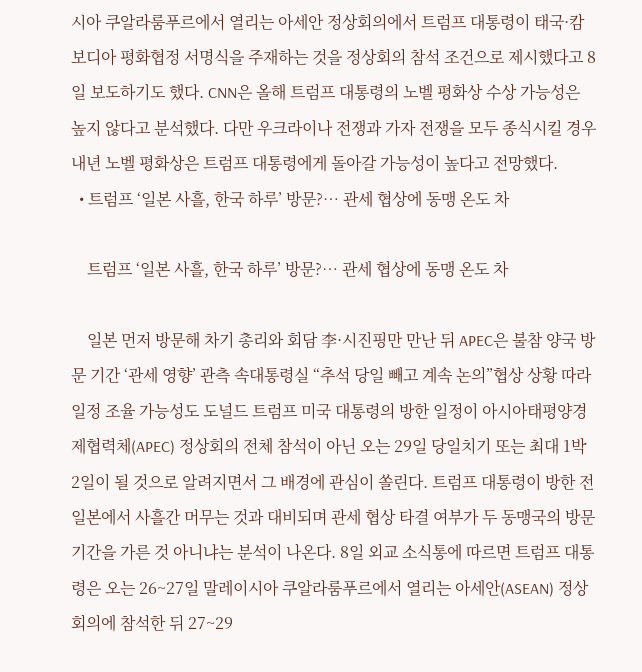시아 쿠알라룸푸르에서 열리는 아세안 정상회의에서 트럼프 대통령이 태국·캄보디아 평화협정 서명식을 주재하는 것을 정상회의 참석 조건으로 제시했다고 8일 보도하기도 했다. CNN은 올해 트럼프 대통령의 노벨 평화상 수상 가능성은 높지 않다고 분석했다. 다만 우크라이나 전쟁과 가자 전쟁을 모두 종식시킬 경우 내년 노벨 평화상은 트럼프 대통령에게 돌아갈 가능성이 높다고 전망했다.
  • 트럼프 ‘일본 사흘, 한국 하루’ 방문?… 관세 협상에 동맹 온도 차

    트럼프 ‘일본 사흘, 한국 하루’ 방문?… 관세 협상에 동맹 온도 차

    일본 먼저 방문해 차기 총리와 회담 李·시진핑만 만난 뒤 APEC은 불참 양국 방문 기간 ‘관세 영향’ 관측 속대통령실 “추석 당일 빼고 계속 논의”협상 상황 따라 일정 조율 가능성도 도널드 트럼프 미국 대통령의 방한 일정이 아시아태평양경제협력체(APEC) 정상회의 전체 참석이 아닌 오는 29일 당일치기 또는 최대 1박 2일이 될 것으로 알려지면서 그 배경에 관심이 쏠린다. 트럼프 대통령이 방한 전 일본에서 사흘간 머무는 것과 대비되며 관세 협상 타결 여부가 두 동맹국의 방문 기간을 가른 것 아니냐는 분석이 나온다. 8일 외교 소식통에 따르면 트럼프 대통령은 오는 26~27일 말레이시아 쿠알라룸푸르에서 열리는 아세안(ASEAN) 정상회의에 참석한 뒤 27~29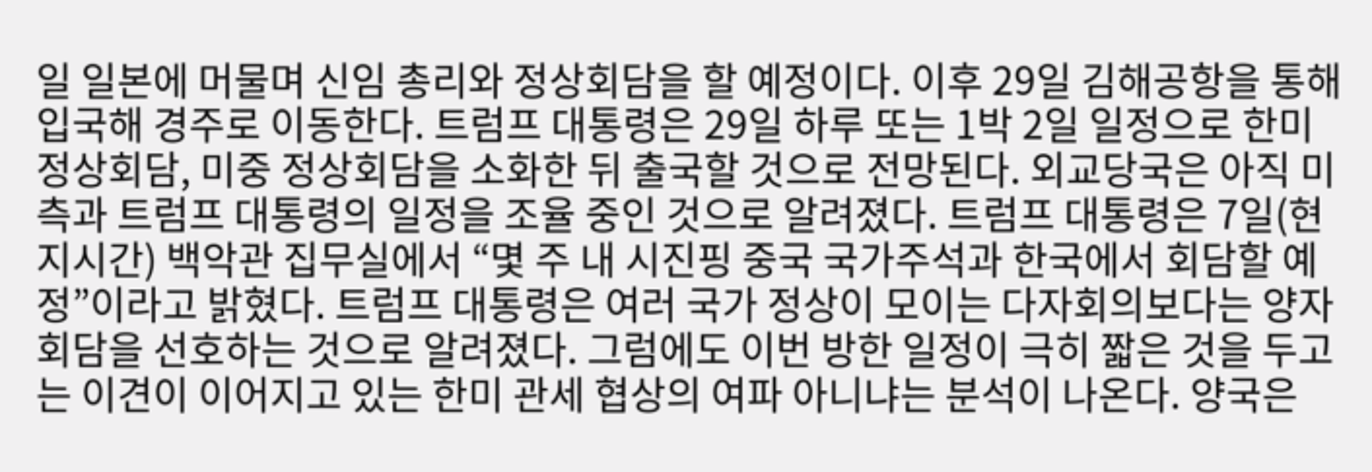일 일본에 머물며 신임 총리와 정상회담을 할 예정이다. 이후 29일 김해공항을 통해 입국해 경주로 이동한다. 트럼프 대통령은 29일 하루 또는 1박 2일 일정으로 한미 정상회담, 미중 정상회담을 소화한 뒤 출국할 것으로 전망된다. 외교당국은 아직 미측과 트럼프 대통령의 일정을 조율 중인 것으로 알려졌다. 트럼프 대통령은 7일(현지시간) 백악관 집무실에서 “몇 주 내 시진핑 중국 국가주석과 한국에서 회담할 예정”이라고 밝혔다. 트럼프 대통령은 여러 국가 정상이 모이는 다자회의보다는 양자 회담을 선호하는 것으로 알려졌다. 그럼에도 이번 방한 일정이 극히 짧은 것을 두고는 이견이 이어지고 있는 한미 관세 협상의 여파 아니냐는 분석이 나온다. 양국은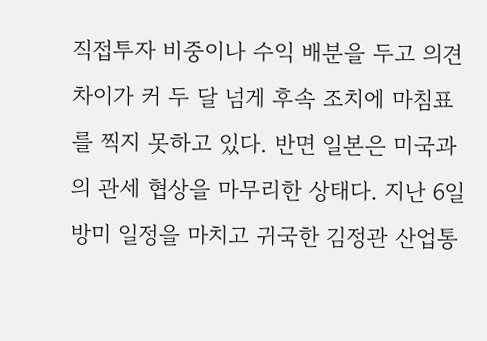직접투자 비중이나 수익 배분을 두고 의견 차이가 커 두 달 넘게 후속 조치에 마침표를 찍지 못하고 있다. 반면 일본은 미국과의 관세 협상을 마무리한 상태다. 지난 6일 방미 일정을 마치고 귀국한 김정관 산업통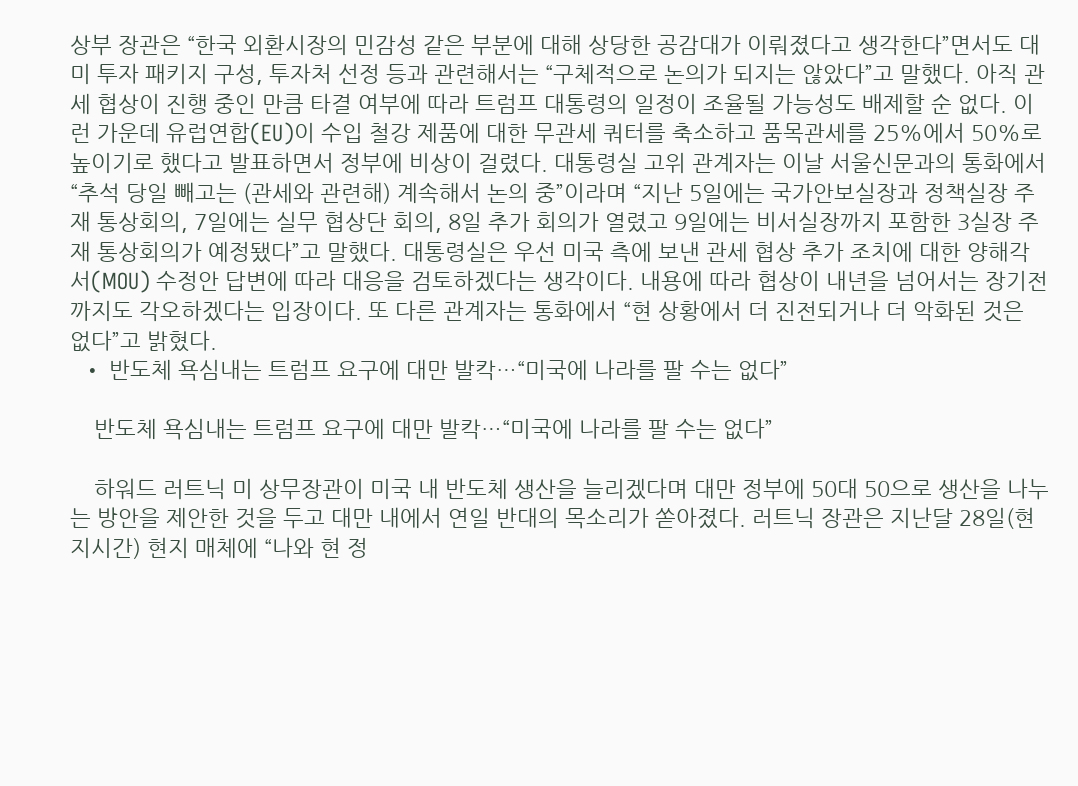상부 장관은 “한국 외환시장의 민감성 같은 부분에 대해 상당한 공감대가 이뤄졌다고 생각한다”면서도 대미 투자 패키지 구성, 투자처 선정 등과 관련해서는 “구체적으로 논의가 되지는 않았다”고 말했다. 아직 관세 협상이 진행 중인 만큼 타결 여부에 따라 트럼프 대통령의 일정이 조율될 가능성도 배제할 순 없다. 이런 가운데 유럽연합(EU)이 수입 철강 제품에 대한 무관세 쿼터를 축소하고 품목관세를 25%에서 50%로 높이기로 했다고 발표하면서 정부에 비상이 걸렸다. 대통령실 고위 관계자는 이날 서울신문과의 통화에서 “추석 당일 빼고는 (관세와 관련해) 계속해서 논의 중”이라며 “지난 5일에는 국가안보실장과 정책실장 주재 통상회의, 7일에는 실무 협상단 회의, 8일 추가 회의가 열렸고 9일에는 비서실장까지 포함한 3실장 주재 통상회의가 예정됐다”고 말했다. 대통령실은 우선 미국 측에 보낸 관세 협상 추가 조치에 대한 양해각서(MOU) 수정안 답변에 따라 대응을 검토하겠다는 생각이다. 내용에 따라 협상이 내년을 넘어서는 장기전까지도 각오하겠다는 입장이다. 또 다른 관계자는 통화에서 “현 상황에서 더 진전되거나 더 악화된 것은 없다”고 밝혔다.
  • 반도체 욕심내는 트럼프 요구에 대만 발칵…“미국에 나라를 팔 수는 없다”

    반도체 욕심내는 트럼프 요구에 대만 발칵…“미국에 나라를 팔 수는 없다”

    하워드 러트닉 미 상무장관이 미국 내 반도체 생산을 늘리겠다며 대만 정부에 50대 50으로 생산을 나누는 방안을 제안한 것을 두고 대만 내에서 연일 반대의 목소리가 쏟아졌다. 러트닉 장관은 지난달 28일(현지시간) 현지 매체에 “나와 현 정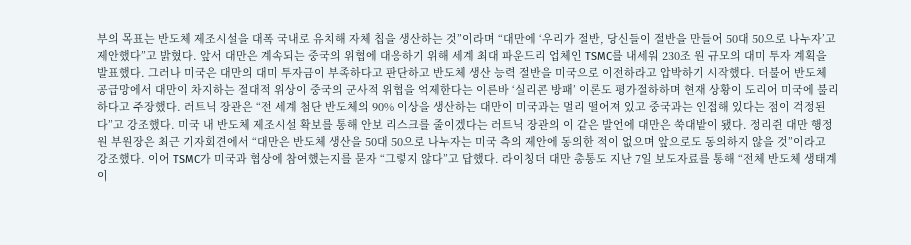부의 목표는 반도체 제조시설을 대폭 국내로 유치해 자체 칩을 생산하는 것”이라며 “대만에 ‘우리가 절반, 당신들이 절반을 만들어 50대 50으로 나누자’고 제안했다”고 밝혔다. 앞서 대만은 계속되는 중국의 위협에 대응하기 위해 세계 최대 파운드리 업체인 TSMC를 내세워 230조 원 규모의 대미 투자 계획을 발표했다. 그러나 미국은 대만의 대미 투자금이 부족하다고 판단하고 반도체 생산 능력 절반을 미국으로 이전하라고 압박하기 시작했다. 더불어 반도체 공급망에서 대만이 차지하는 절대적 위상이 중국의 군사적 위협을 억제한다는 이른바 ‘실리콘 방패’ 이론도 평가절하하며 현재 상황이 도리어 미국에 불리하다고 주장했다. 러트닉 장관은 “전 세계 첨단 반도체의 90% 이상을 생산하는 대만이 미국과는 멀리 떨어져 있고 중국과는 인접해 있다는 점이 걱정된다”고 강조했다. 미국 내 반도체 제조시설 확보를 통해 안보 리스크를 줄이겠다는 러트닉 장관의 이 같은 발언에 대만은 쑥대밭이 됐다. 정리쥔 대만 행정원 부원장은 최근 기자회견에서 “대만은 반도체 생산을 50대 50으로 나누자는 미국 측의 제안에 동의한 적이 없으며 앞으로도 동의하지 않을 것”이라고 강조했다. 이어 TSMC가 미국과 협상에 참여했는지를 묻자 “그렇지 않다”고 답했다. 라이칭더 대만 총통도 지난 7일 보도자료를 통해 “전체 반도체 생태계 이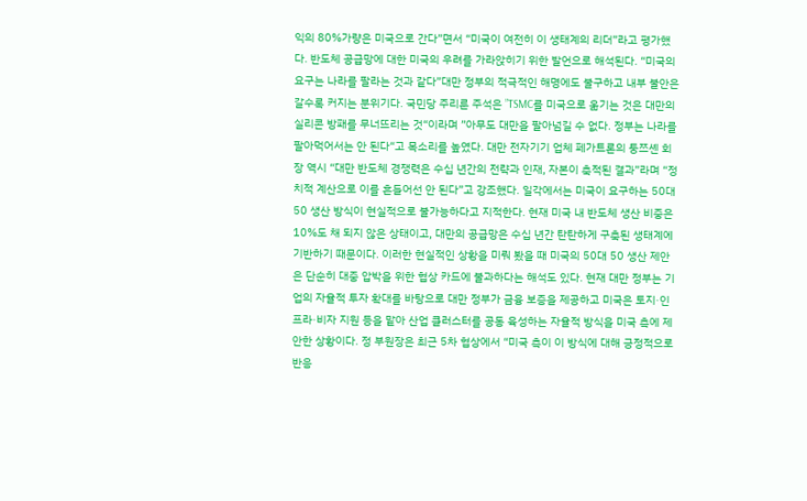익의 80%가량은 미국으로 간다”면서 “미국이 여전히 이 생태계의 리더”라고 평가했다. 반도체 공급망에 대한 미국의 우려를 가라앉히기 위한 발언으로 해석된다. “미국의 요구는 나라를 팔라는 것과 같다”대만 정부의 적극적인 해명에도 불구하고 내부 불안은 갈수록 커지는 분위기다. 국민당 주리룬 주석은 ”TSMC를 미국으로 옮기는 것은 대만의 실리콘 방패를 무너뜨리는 것“이라며 ”아무도 대만을 팔아넘길 수 없다. 정부는 나라를 팔아먹어서는 안 된다“고 목소리를 높였다. 대만 전자기기 업체 페가트론의 퉁쯔셴 회장 역시 “대만 반도체 경쟁력은 수십 년간의 전략과 인재, 자본이 축적된 결과”라며 “정치적 계산으로 이를 흔들어선 안 된다”고 강조했다. 일각에서는 미국이 요구하는 50대 50 생산 방식이 현실적으로 불가능하다고 지적한다. 현재 미국 내 반도체 생산 비중은 10%도 채 되지 않은 상태이고, 대만의 공급망은 수십 년간 탄탄하게 구축된 생태계에 기반하기 때문이다. 이러한 현실적인 상황을 미뤄 봤을 때 미국의 50대 50 생산 제안은 단순히 대중 압박을 위한 협상 카드에 불과하다는 해석도 있다. 현재 대만 정부는 기업의 자율적 투자 확대를 바탕으로 대만 정부가 금융 보증을 제공하고 미국은 토지·인프라·비자 지원 등을 맡아 산업 클러스터를 공동 육성하는 자율적 방식을 미국 측에 제안한 상황이다. 정 부원장은 최근 5차 협상에서 “미국 측이 이 방식에 대해 긍정적으로 반응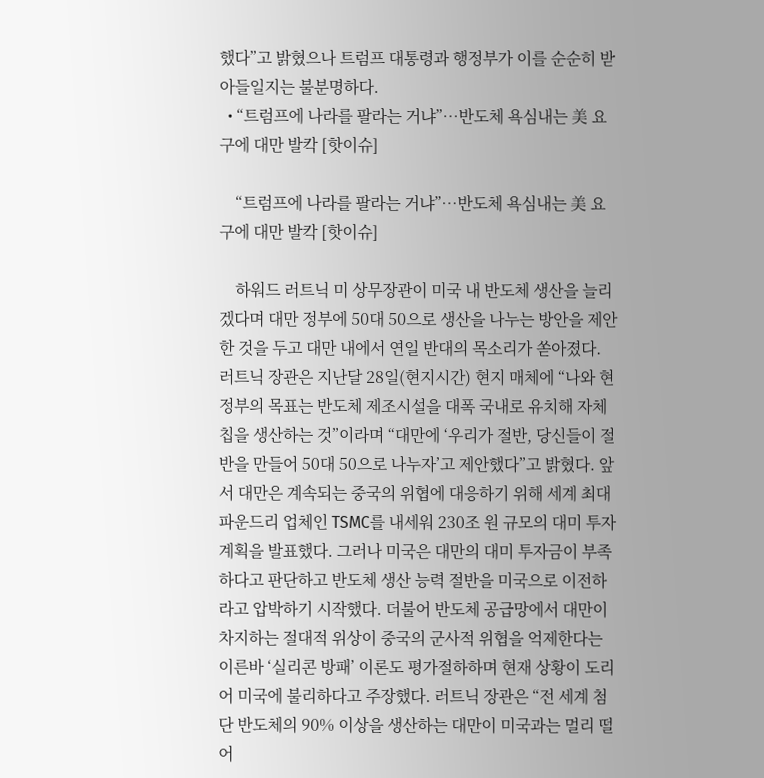했다”고 밝혔으나 트럼프 대통령과 행정부가 이를 순순히 받아들일지는 불분명하다.
  • “트럼프에 나라를 팔라는 거냐”…반도체 욕심내는 美 요구에 대만 발칵 [핫이슈]

    “트럼프에 나라를 팔라는 거냐”…반도체 욕심내는 美 요구에 대만 발칵 [핫이슈]

    하워드 러트닉 미 상무장관이 미국 내 반도체 생산을 늘리겠다며 대만 정부에 50대 50으로 생산을 나누는 방안을 제안한 것을 두고 대만 내에서 연일 반대의 목소리가 쏟아졌다. 러트닉 장관은 지난달 28일(현지시간) 현지 매체에 “나와 현 정부의 목표는 반도체 제조시설을 대폭 국내로 유치해 자체 칩을 생산하는 것”이라며 “대만에 ‘우리가 절반, 당신들이 절반을 만들어 50대 50으로 나누자’고 제안했다”고 밝혔다. 앞서 대만은 계속되는 중국의 위협에 대응하기 위해 세계 최대 파운드리 업체인 TSMC를 내세워 230조 원 규모의 대미 투자 계획을 발표했다. 그러나 미국은 대만의 대미 투자금이 부족하다고 판단하고 반도체 생산 능력 절반을 미국으로 이전하라고 압박하기 시작했다. 더불어 반도체 공급망에서 대만이 차지하는 절대적 위상이 중국의 군사적 위협을 억제한다는 이른바 ‘실리콘 방패’ 이론도 평가절하하며 현재 상황이 도리어 미국에 불리하다고 주장했다. 러트닉 장관은 “전 세계 첨단 반도체의 90% 이상을 생산하는 대만이 미국과는 멀리 떨어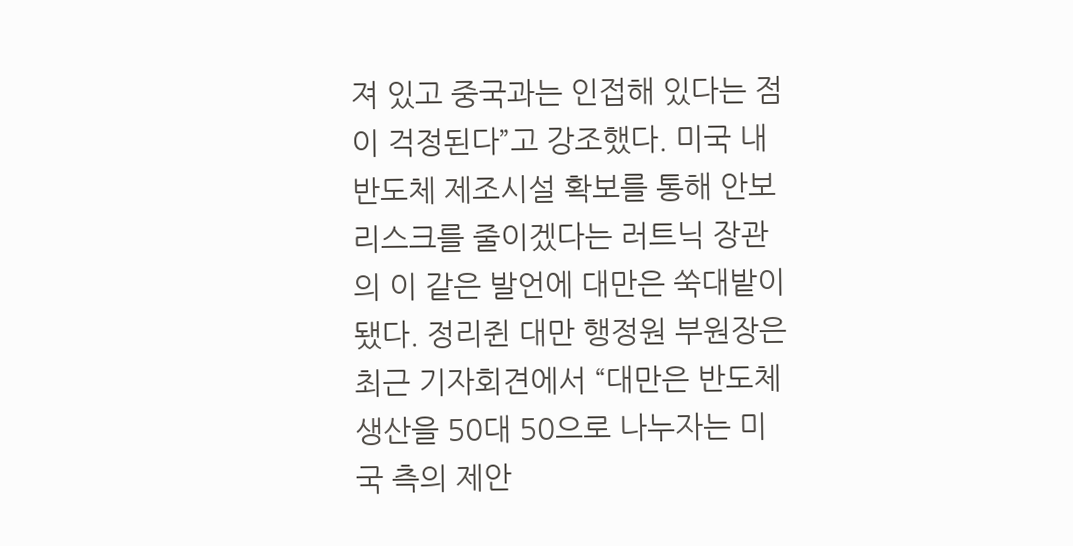져 있고 중국과는 인접해 있다는 점이 걱정된다”고 강조했다. 미국 내 반도체 제조시설 확보를 통해 안보 리스크를 줄이겠다는 러트닉 장관의 이 같은 발언에 대만은 쑥대밭이 됐다. 정리쥔 대만 행정원 부원장은 최근 기자회견에서 “대만은 반도체 생산을 50대 50으로 나누자는 미국 측의 제안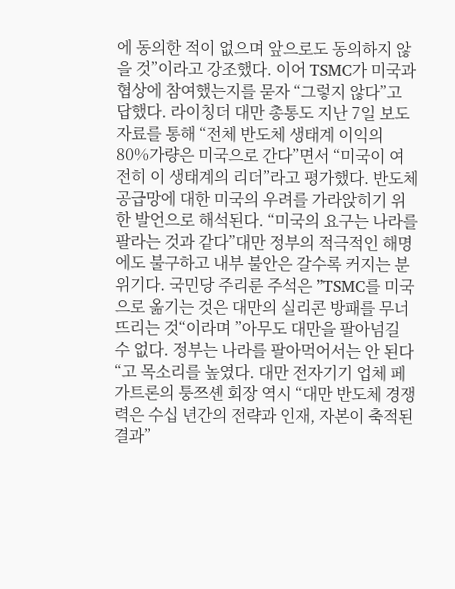에 동의한 적이 없으며 앞으로도 동의하지 않을 것”이라고 강조했다. 이어 TSMC가 미국과 협상에 참여했는지를 묻자 “그렇지 않다”고 답했다. 라이칭더 대만 총통도 지난 7일 보도자료를 통해 “전체 반도체 생태계 이익의 80%가량은 미국으로 간다”면서 “미국이 여전히 이 생태계의 리더”라고 평가했다. 반도체 공급망에 대한 미국의 우려를 가라앉히기 위한 발언으로 해석된다. “미국의 요구는 나라를 팔라는 것과 같다”대만 정부의 적극적인 해명에도 불구하고 내부 불안은 갈수록 커지는 분위기다. 국민당 주리룬 주석은 ”TSMC를 미국으로 옮기는 것은 대만의 실리콘 방패를 무너뜨리는 것“이라며 ”아무도 대만을 팔아넘길 수 없다. 정부는 나라를 팔아먹어서는 안 된다“고 목소리를 높였다. 대만 전자기기 업체 페가트론의 퉁쯔셴 회장 역시 “대만 반도체 경쟁력은 수십 년간의 전략과 인재, 자본이 축적된 결과”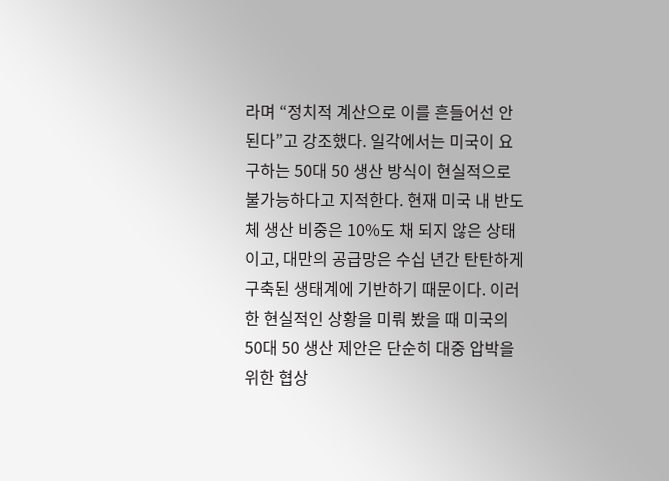라며 “정치적 계산으로 이를 흔들어선 안 된다”고 강조했다. 일각에서는 미국이 요구하는 50대 50 생산 방식이 현실적으로 불가능하다고 지적한다. 현재 미국 내 반도체 생산 비중은 10%도 채 되지 않은 상태이고, 대만의 공급망은 수십 년간 탄탄하게 구축된 생태계에 기반하기 때문이다. 이러한 현실적인 상황을 미뤄 봤을 때 미국의 50대 50 생산 제안은 단순히 대중 압박을 위한 협상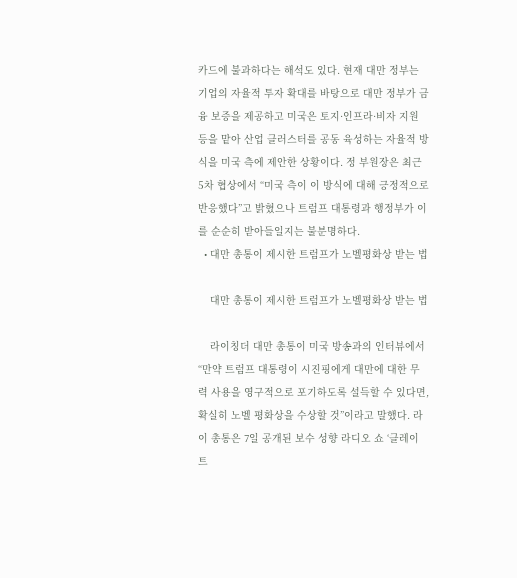카드에 불과하다는 해석도 있다. 현재 대만 정부는 기업의 자율적 투자 확대를 바탕으로 대만 정부가 금융 보증을 제공하고 미국은 토지·인프라·비자 지원 등을 맡아 산업 클러스터를 공동 육성하는 자율적 방식을 미국 측에 제안한 상황이다. 정 부원장은 최근 5차 협상에서 “미국 측이 이 방식에 대해 긍정적으로 반응했다”고 밝혔으나 트럼프 대통령과 행정부가 이를 순순히 받아들일지는 불분명하다.
  • 대만 총통이 제시한 트럼프가 노벨평화상 받는 법

    대만 총통이 제시한 트럼프가 노벨평화상 받는 법

    라이칭더 대만 총통이 미국 방송과의 인터뷰에서 “만약 트럼프 대통령이 시진핑에게 대만에 대한 무력 사용을 영구적으로 포기하도록 설득할 수 있다면, 확실히 노벨 평화상을 수상할 것”이라고 말했다. 라이 총통은 7일 공개된 보수 성향 라디오 쇼 ‘클레이 트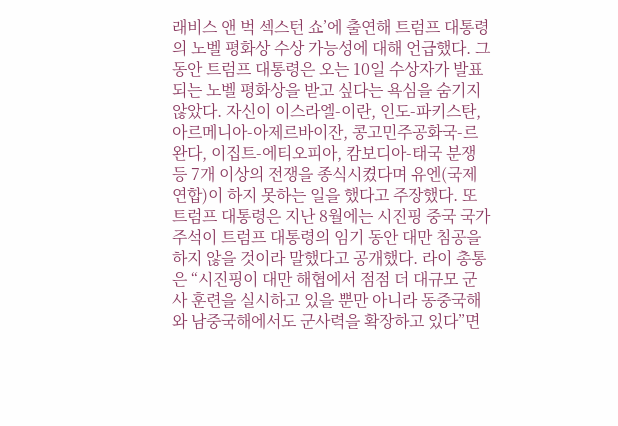래비스 앤 벅 섹스턴 쇼’에 출연해 트럼프 대통령의 노벨 평화상 수상 가능성에 대해 언급했다. 그동안 트럼프 대통령은 오는 10일 수상자가 발표되는 노벨 평화상을 받고 싶다는 욕심을 숨기지 않았다. 자신이 이스라엘-이란, 인도-파키스탄, 아르메니아-아제르바이잔, 콩고민주공화국-르완다, 이집트-에티오피아, 캄보디아-태국 분쟁 등 7개 이상의 전쟁을 종식시켰다며 유엔(국제연합)이 하지 못하는 일을 했다고 주장했다. 또 트럼프 대통령은 지난 8월에는 시진핑 중국 국가주석이 트럼프 대통령의 임기 동안 대만 침공을 하지 않을 것이라 말했다고 공개했다. 라이 총통은 “시진핑이 대만 해협에서 점점 더 대규모 군사 훈련을 실시하고 있을 뿐만 아니라 동중국해와 남중국해에서도 군사력을 확장하고 있다”면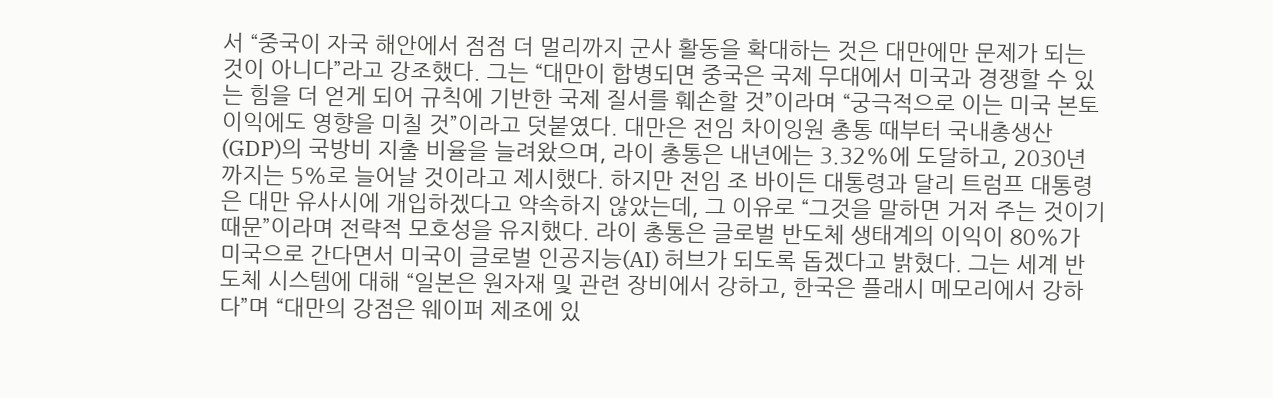서 “중국이 자국 해안에서 점점 더 멀리까지 군사 활동을 확대하는 것은 대만에만 문제가 되는 것이 아니다”라고 강조했다. 그는 “대만이 합병되면 중국은 국제 무대에서 미국과 경쟁할 수 있는 힘을 더 얻게 되어 규칙에 기반한 국제 질서를 훼손할 것”이라며 “궁극적으로 이는 미국 본토 이익에도 영향을 미칠 것”이라고 덧붙였다. 대만은 전임 차이잉원 총통 때부터 국내총생산(GDP)의 국방비 지출 비율을 늘려왔으며, 라이 총통은 내년에는 3.32%에 도달하고, 2030년까지는 5%로 늘어날 것이라고 제시했다. 하지만 전임 조 바이든 대통령과 달리 트럼프 대통령은 대만 유사시에 개입하겠다고 약속하지 않았는데, 그 이유로 “그것을 말하면 거저 주는 것이기 때문”이라며 전략적 모호성을 유지했다. 라이 총통은 글로벌 반도체 생태계의 이익이 80%가 미국으로 간다면서 미국이 글로벌 인공지능(AI) 허브가 되도록 돕겠다고 밝혔다. 그는 세계 반도체 시스템에 대해 “일본은 원자재 및 관련 장비에서 강하고, 한국은 플래시 메모리에서 강하다”며 “대만의 강점은 웨이퍼 제조에 있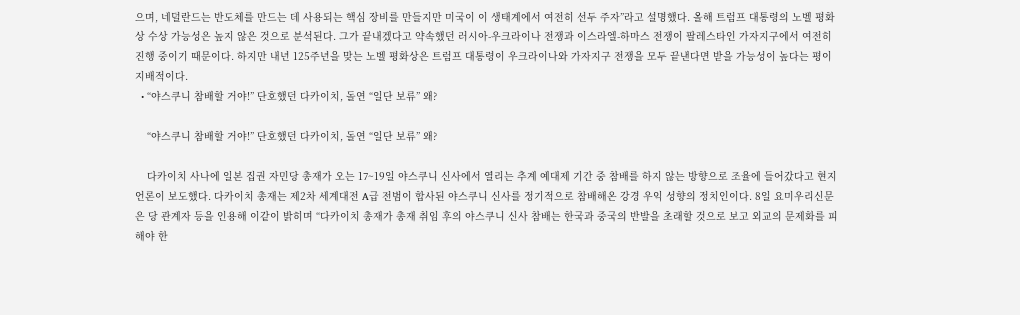으며, 네덜란드는 반도체를 만드는 데 사용되는 핵심 장비를 만들지만 미국이 이 생태계에서 여전히 선두 주자”라고 설명했다. 올해 트럼프 대통령의 노벨 평화상 수상 가능성은 높지 않은 것으로 분석된다. 그가 끝내겠다고 약속했던 러시아-우크라이나 전쟁과 이스라엘-하마스 전쟁이 팔레스타인 가자지구에서 여전히 진행 중이기 때문이다. 하지만 내년 125주년을 맞는 노벨 평화상은 트럼프 대통령이 우크라이나와 가자지구 전쟁을 모두 끝낸다면 받을 가능성이 높다는 평이 지배적이다.
  • “야스쿠니 참배할 거야!” 단호했던 다카이치, 돌연 “일단 보류” 왜?

    “야스쿠니 참배할 거야!” 단호했던 다카이치, 돌연 “일단 보류” 왜?

    다카이치 사나에 일본 집권 자민당 총재가 오는 17~19일 야스쿠니 신사에서 열리는 추계 예대제 기간 중 참배를 하지 않는 방향으로 조율에 들어갔다고 현지 언론이 보도했다. 다카이치 총재는 제2차 세계대전 A급 전범이 합사된 야스쿠니 신사를 정기적으로 참배해온 강경 우익 성향의 정치인이다. 8일 요미우리신문은 당 관계자 등을 인용해 이같이 밝히며 “다카이치 총재가 총재 취임 후의 야스쿠니 신사 참배는 한국과 중국의 반발을 초래할 것으로 보고 외교의 문제화를 피해야 한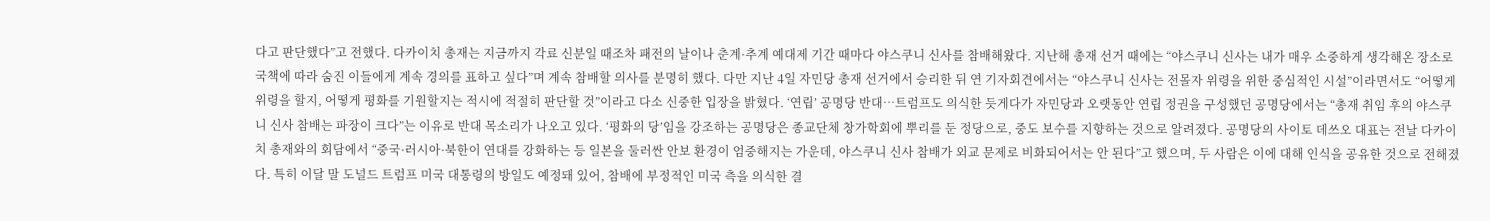다고 판단했다”고 전했다. 다카이치 총재는 지금까지 각료 신분일 때조차 패전의 날이나 춘계·추계 예대제 기간 때마다 야스쿠니 신사를 참배해왔다. 지난해 총재 선거 때에는 “야스쿠니 신사는 내가 매우 소중하게 생각해온 장소로 국책에 따라 숨진 이들에게 계속 경의를 표하고 싶다”며 계속 참배할 의사를 분명히 했다. 다만 지난 4일 자민당 총재 선거에서 승리한 뒤 연 기자회견에서는 “야스쿠니 신사는 전몰자 위령을 위한 중심적인 시설”이라면서도 “어떻게 위령을 할지, 어떻게 평화를 기원할지는 적시에 적절히 판단할 것”이라고 다소 신중한 입장을 밝혔다. ‘연립’ 공명당 반대…트럼프도 의식한 듯게다가 자민당과 오랫동안 연립 정권을 구성했던 공명당에서는 “총재 취임 후의 야스쿠니 신사 참배는 파장이 크다”는 이유로 반대 목소리가 나오고 있다. ‘평화의 당’임을 강조하는 공명당은 종교단체 창가학회에 뿌리를 둔 정당으로, 중도 보수를 지향하는 것으로 알려졌다. 공명당의 사이토 데쓰오 대표는 전날 다카이치 총재와의 회담에서 “중국·러시아·북한이 연대를 강화하는 등 일본을 둘러싼 안보 환경이 엄중해지는 가운데, 야스쿠니 신사 참배가 외교 문제로 비화되어서는 안 된다”고 했으며, 두 사람은 이에 대해 인식을 공유한 것으로 전해졌다. 특히 이달 말 도널드 트럼프 미국 대통령의 방일도 예정돼 있어, 참배에 부정적인 미국 측을 의식한 결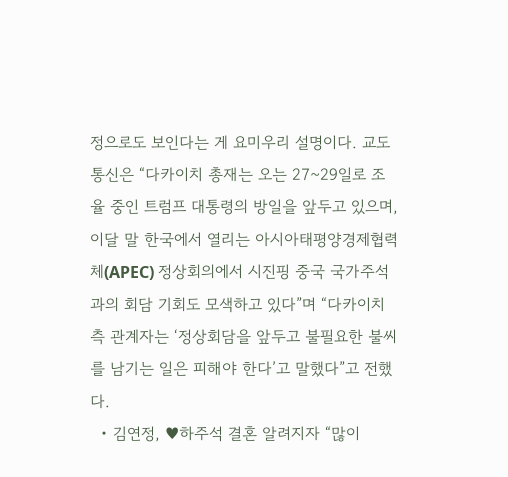정으로도 보인다는 게 요미우리 설명이다. 교도통신은 “다카이치 총재는 오는 27~29일로 조율 중인 트럼프 대통령의 방일을 앞두고 있으며, 이달 말 한국에서 열리는 아시아태평양경제협력체(APEC) 정상회의에서 시진핑 중국 국가주석과의 회담 기회도 모색하고 있다”며 “다카이치 측 관계자는 ‘정상회담을 앞두고 불필요한 불씨를 남기는 일은 피해야 한다’고 말했다”고 전했다.
  • 김연정, ♥하주석 결혼 알려지자 “많이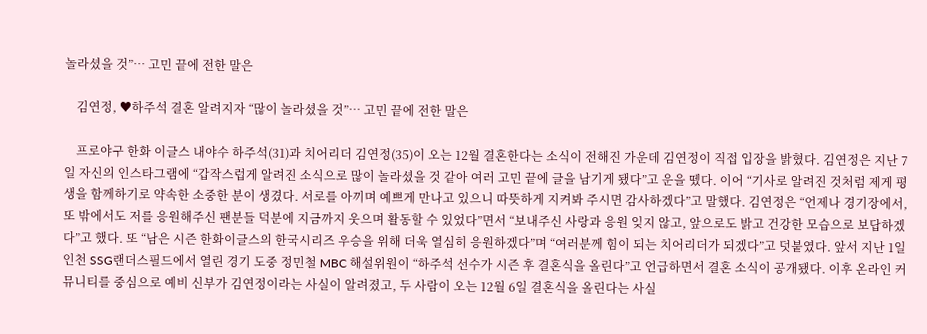놀라셨을 것”… 고민 끝에 전한 말은

    김연정, ♥하주석 결혼 알려지자 “많이 놀라셨을 것”… 고민 끝에 전한 말은

    프로야구 한화 이글스 내야수 하주석(31)과 치어리더 김연정(35)이 오는 12월 결혼한다는 소식이 전해진 가운데 김연정이 직접 입장을 밝혔다. 김연정은 지난 7일 자신의 인스타그램에 “갑작스럽게 알려진 소식으로 많이 놀라셨을 것 같아 여러 고민 끝에 글을 남기게 됐다”고 운을 뗐다. 이어 “기사로 알려진 것처럼 제게 평생을 함께하기로 약속한 소중한 분이 생겼다. 서로를 아끼며 예쁘게 만나고 있으니 따뜻하게 지켜봐 주시면 감사하겠다”고 말했다. 김연정은 “언제나 경기장에서, 또 밖에서도 저를 응원해주신 팬분들 덕분에 지금까지 웃으며 활동할 수 있었다”면서 “보내주신 사랑과 응원 잊지 않고, 앞으로도 밝고 건강한 모습으로 보답하겠다”고 했다. 또 “남은 시즌 한화이글스의 한국시리즈 우승을 위해 더욱 열심히 응원하겠다”며 “여러분께 힘이 되는 치어리더가 되겠다”고 덧붙였다. 앞서 지난 1일 인천 SSG랜더스필드에서 열린 경기 도중 정민철 MBC 해설위원이 “하주석 선수가 시즌 후 결혼식을 올린다”고 언급하면서 결혼 소식이 공개됐다. 이후 온라인 커뮤니티를 중심으로 예비 신부가 김연정이라는 사실이 알려졌고, 두 사람이 오는 12월 6일 결혼식을 올린다는 사실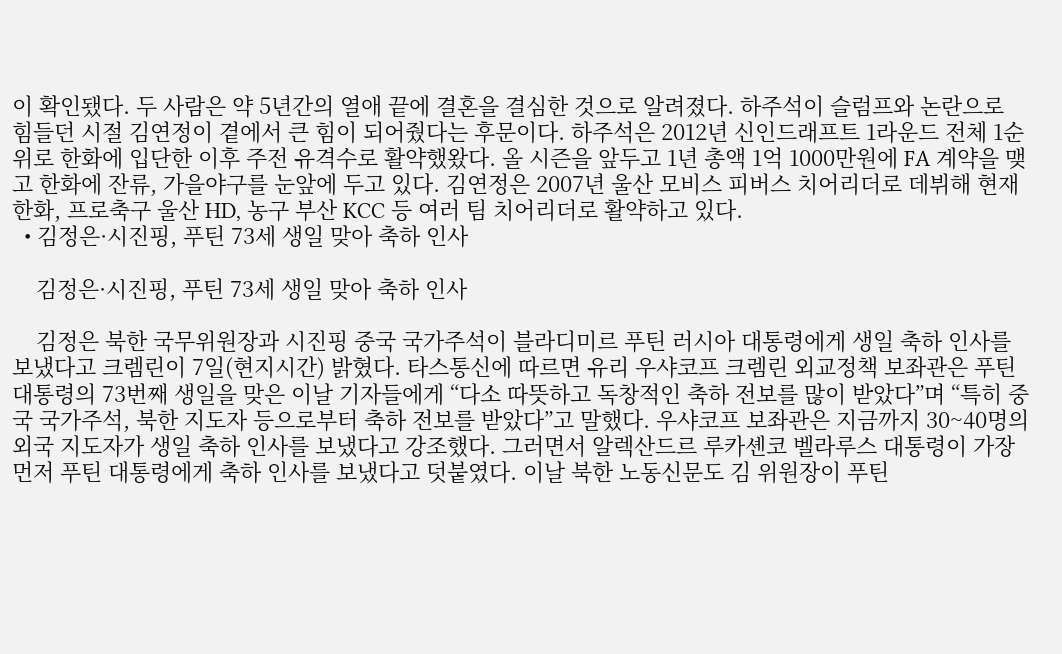이 확인됐다. 두 사람은 약 5년간의 열애 끝에 결혼을 결심한 것으로 알려졌다. 하주석이 슬럼프와 논란으로 힘들던 시절 김연정이 곁에서 큰 힘이 되어줬다는 후문이다. 하주석은 2012년 신인드래프트 1라운드 전체 1순위로 한화에 입단한 이후 주전 유격수로 활약했왔다. 올 시즌을 앞두고 1년 총액 1억 1000만원에 FA 계약을 맺고 한화에 잔류, 가을야구를 눈앞에 두고 있다. 김연정은 2007년 울산 모비스 피버스 치어리더로 데뷔해 현재 한화, 프로축구 울산 HD, 농구 부산 KCC 등 여러 팀 치어리더로 활약하고 있다.
  • 김정은·시진핑, 푸틴 73세 생일 맞아 축하 인사

    김정은·시진핑, 푸틴 73세 생일 맞아 축하 인사

    김정은 북한 국무위원장과 시진핑 중국 국가주석이 블라디미르 푸틴 러시아 대통령에게 생일 축하 인사를 보냈다고 크렘린이 7일(현지시간) 밝혔다. 타스통신에 따르면 유리 우샤코프 크렘린 외교정책 보좌관은 푸틴 대통령의 73번째 생일을 맞은 이날 기자들에게 “다소 따뜻하고 독창적인 축하 전보를 많이 받았다”며 “특히 중국 국가주석, 북한 지도자 등으로부터 축하 전보를 받았다”고 말했다. 우샤코프 보좌관은 지금까지 30~40명의 외국 지도자가 생일 축하 인사를 보냈다고 강조했다. 그러면서 알렉산드르 루카셴코 벨라루스 대통령이 가장 먼저 푸틴 대통령에게 축하 인사를 보냈다고 덧붙였다. 이날 북한 노동신문도 김 위원장이 푸틴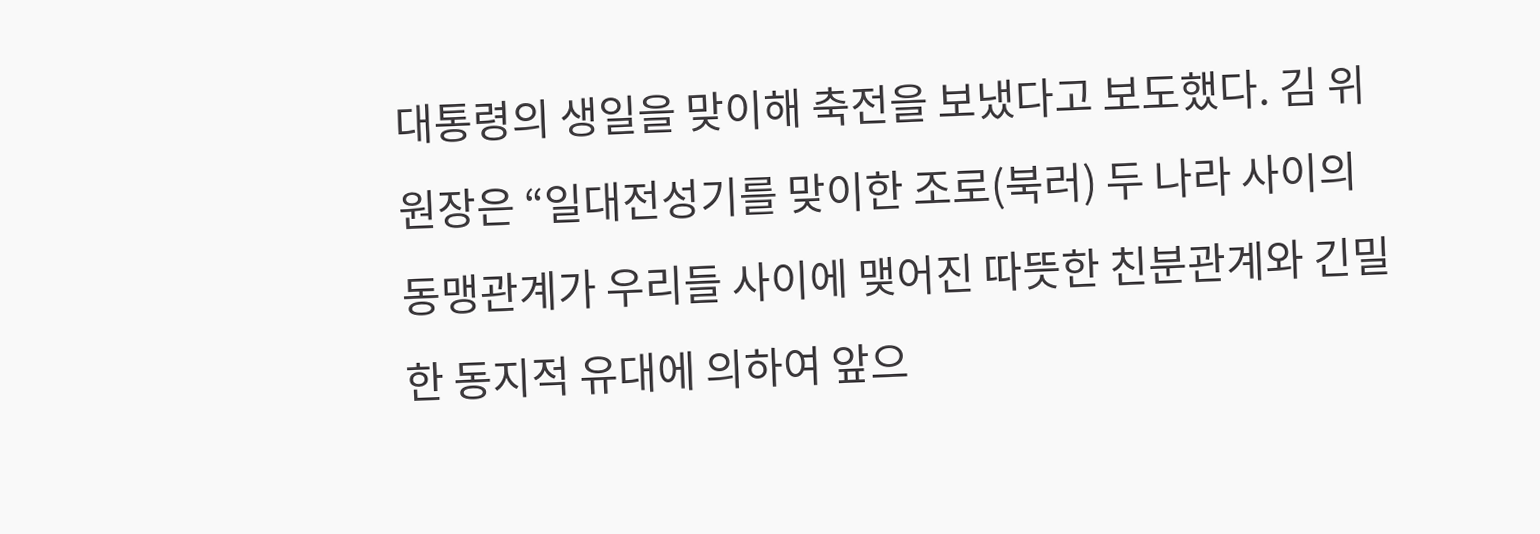대통령의 생일을 맞이해 축전을 보냈다고 보도했다. 김 위원장은 “일대전성기를 맞이한 조로(북러) 두 나라 사이의 동맹관계가 우리들 사이에 맺어진 따뜻한 친분관계와 긴밀한 동지적 유대에 의하여 앞으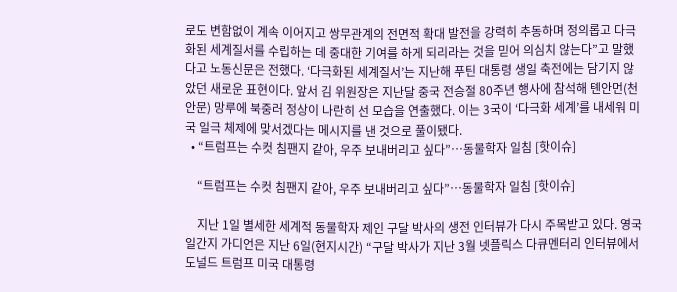로도 변함없이 계속 이어지고 쌍무관계의 전면적 확대 발전을 강력히 추동하며 정의롭고 다극화된 세계질서를 수립하는 데 중대한 기여를 하게 되리라는 것을 믿어 의심치 않는다”고 말했다고 노동신문은 전했다. ‘다극화된 세계질서’는 지난해 푸틴 대통령 생일 축전에는 담기지 않았던 새로운 표현이다. 앞서 김 위원장은 지난달 중국 전승절 80주년 행사에 참석해 톈안먼(천안문) 망루에 북중러 정상이 나란히 선 모습을 연출했다. 이는 3국이 ‘다극화 세계’를 내세워 미국 일극 체제에 맞서겠다는 메시지를 낸 것으로 풀이됐다.
  • “트럼프는 수컷 침팬지 같아, 우주 보내버리고 싶다”…동물학자 일침 [핫이슈]

    “트럼프는 수컷 침팬지 같아, 우주 보내버리고 싶다”…동물학자 일침 [핫이슈]

    지난 1일 별세한 세계적 동물학자 제인 구달 박사의 생전 인터뷰가 다시 주목받고 있다. 영국 일간지 가디언은 지난 6일(현지시간) “구달 박사가 지난 3월 넷플릭스 다큐멘터리 인터뷰에서 도널드 트럼프 미국 대통령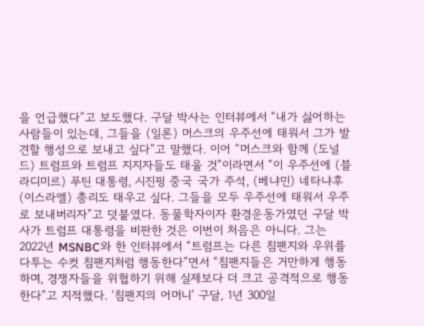을 언급했다”고 보도했다. 구달 박사는 인터뷰에서 “내가 싫어하는 사람들이 있는데, 그들을 (일론) 머스크의 우주선에 태워서 그가 발견할 행성으로 보내고 싶다”고 말했다. 이어 “머스크와 함께 (도널드) 트럼프와 트럼프 지지자들도 태울 것”이라면서 “이 우주선에 (블라디미르) 푸틴 대통령, 시진핑 중국 국가 주석, (베냐민) 네타냐후 (이스라엘) 총리도 태우고 싶다. 그들을 모두 우주선에 태워서 우주로 보내버리자”고 덧붙였다. 동물학자이자 환경운동가였던 구달 박사가 트럼프 대통령을 비판한 것은 이번이 처음은 아니다. 그는 2022년 MSNBC와 한 인터뷰에서 “트럼프는 다른 침팬지와 우위를 다투는 수컷 침팬지처럼 행동한다”면서 “침팬지들은 거만하게 행동하며, 경쟁자들을 위협하기 위해 실제보다 더 크고 공격적으로 행동한다”고 지적했다. ‘침팬지의 어머니’ 구달, 1년 300일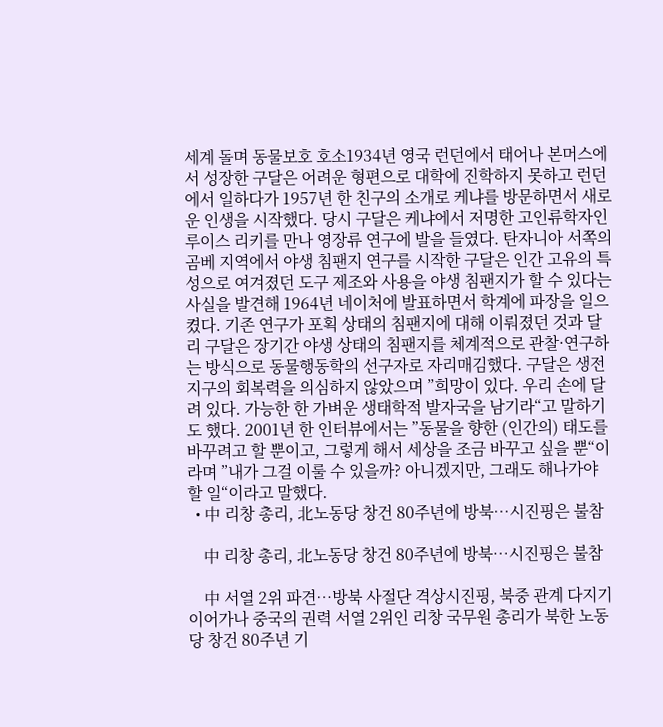세계 돌며 동물보호 호소1934년 영국 런던에서 태어나 본머스에서 성장한 구달은 어려운 형편으로 대학에 진학하지 못하고 런던에서 일하다가 1957년 한 친구의 소개로 케냐를 방문하면서 새로운 인생을 시작했다. 당시 구달은 케냐에서 저명한 고인류학자인 루이스 리키를 만나 영장류 연구에 발을 들였다. 탄자니아 서쪽의 곰베 지역에서 야생 침팬지 연구를 시작한 구달은 인간 고유의 특성으로 여겨졌던 도구 제조와 사용을 야생 침팬지가 할 수 있다는 사실을 발견해 1964년 네이처에 발표하면서 학계에 파장을 일으켰다. 기존 연구가 포획 상태의 침팬지에 대해 이뤄졌던 것과 달리 구달은 장기간 야생 상태의 침팬지를 체계적으로 관찰·연구하는 방식으로 동물행동학의 선구자로 자리매김했다. 구달은 생전 지구의 회복력을 의심하지 않았으며 ”희망이 있다. 우리 손에 달려 있다. 가능한 한 가벼운 생태학적 발자국을 남기라“고 말하기도 했다. 2001년 한 인터뷰에서는 ”동물을 향한 (인간의) 태도를 바꾸려고 할 뿐이고, 그렇게 해서 세상을 조금 바꾸고 싶을 뿐“이라며 ”내가 그걸 이룰 수 있을까? 아니겠지만, 그래도 해나가야 할 일“이라고 말했다.
  • 中 리창 총리, 北노동당 창건 80주년에 방북…시진핑은 불참

    中 리창 총리, 北노동당 창건 80주년에 방북…시진핑은 불참

    中 서열 2위 파견…방북 사절단 격상시진핑, 북중 관계 다지기 이어가나 중국의 권력 서열 2위인 리창 국무원 총리가 북한 노동당 창건 80주년 기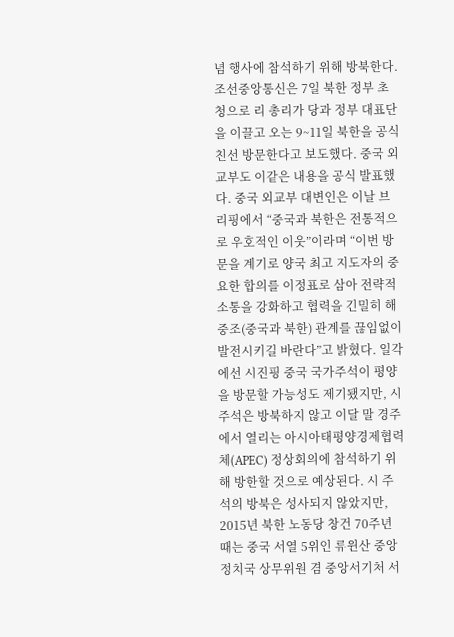념 행사에 참석하기 위해 방북한다. 조선중앙통신은 7일 북한 정부 초청으로 리 총리가 당과 정부 대표단을 이끌고 오는 9~11일 북한을 공식 친선 방문한다고 보도했다. 중국 외교부도 이같은 내용을 공식 발표했다. 중국 외교부 대변인은 이날 브리핑에서 “중국과 북한은 전통적으로 우호적인 이웃”이라며 “이번 방문을 계기로 양국 최고 지도자의 중요한 합의를 이정표로 삼아 전략적 소통을 강화하고 협력을 긴밀히 해 중조(중국과 북한) 관계를 끊임없이 발전시키길 바란다”고 밝혔다. 일각에선 시진핑 중국 국가주석이 평양을 방문할 가능성도 제기됐지만, 시 주석은 방북하지 않고 이달 말 경주에서 열리는 아시아태평양경제협력체(APEC) 정상회의에 참석하기 위해 방한할 것으로 예상된다. 시 주석의 방북은 성사되지 않았지만, 2015년 북한 노동당 창건 70주년 때는 중국 서열 5위인 류윈산 중앙정치국 상무위원 겸 중앙서기처 서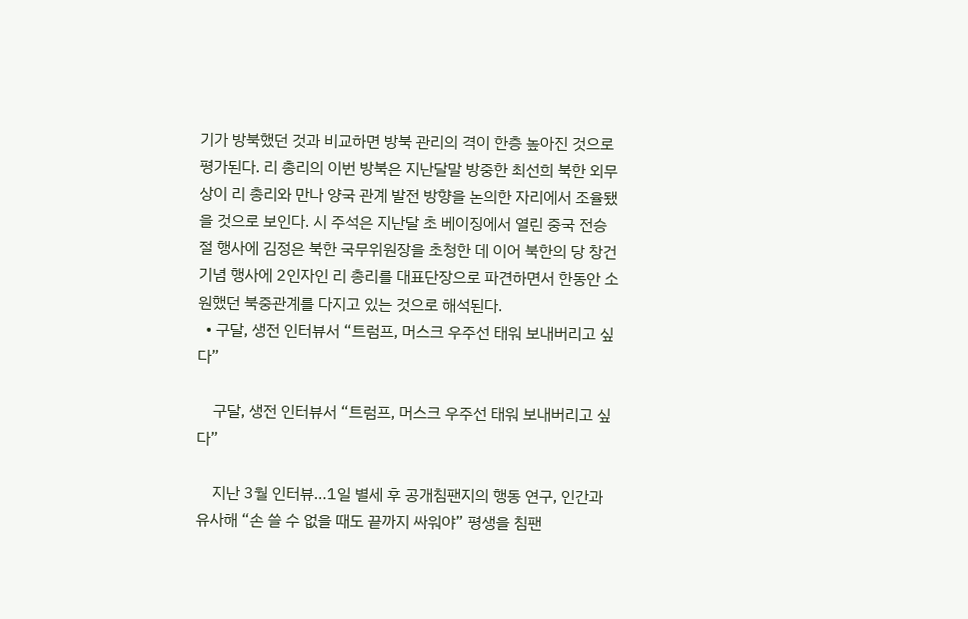기가 방북했던 것과 비교하면 방북 관리의 격이 한층 높아진 것으로 평가된다. 리 총리의 이번 방북은 지난달말 방중한 최선희 북한 외무상이 리 총리와 만나 양국 관계 발전 방향을 논의한 자리에서 조율됐을 것으로 보인다. 시 주석은 지난달 초 베이징에서 열린 중국 전승절 행사에 김정은 북한 국무위원장을 초청한 데 이어 북한의 당 창건 기념 행사에 2인자인 리 총리를 대표단장으로 파견하면서 한동안 소원했던 북중관계를 다지고 있는 것으로 해석된다.
  • 구달, 생전 인터뷰서 “트럼프, 머스크 우주선 태워 보내버리고 싶다”

    구달, 생전 인터뷰서 “트럼프, 머스크 우주선 태워 보내버리고 싶다”

    지난 3월 인터뷰…1일 별세 후 공개침팬지의 행동 연구, 인간과 유사해 “손 쓸 수 없을 때도 끝까지 싸워야” 평생을 침팬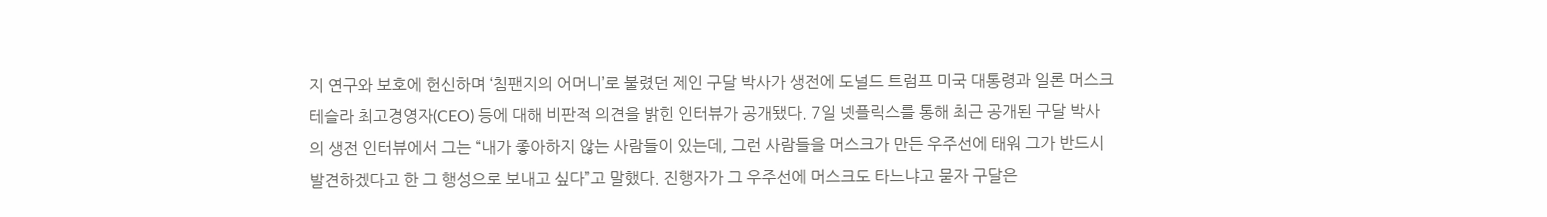지 연구와 보호에 헌신하며 ‘침팬지의 어머니’로 불렸던 제인 구달 박사가 생전에 도널드 트럼프 미국 대통령과 일론 머스크 테슬라 최고경영자(CEO) 등에 대해 비판적 의견을 밝힌 인터뷰가 공개됐다. 7일 넷플릭스를 통해 최근 공개된 구달 박사의 생전 인터뷰에서 그는 “내가 좋아하지 않는 사람들이 있는데, 그런 사람들을 머스크가 만든 우주선에 태워 그가 반드시 발견하겠다고 한 그 행성으로 보내고 싶다”고 말했다. 진행자가 그 우주선에 머스크도 타느냐고 묻자 구달은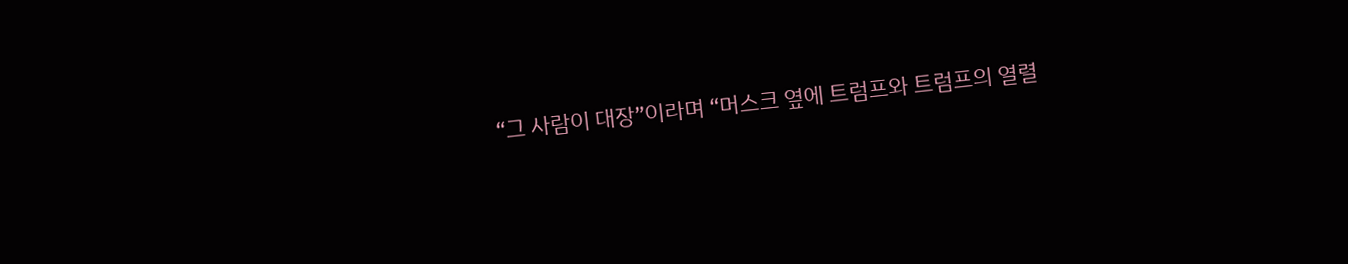“그 사람이 대장”이라며 “머스크 옆에 트럼프와 트럼프의 열렬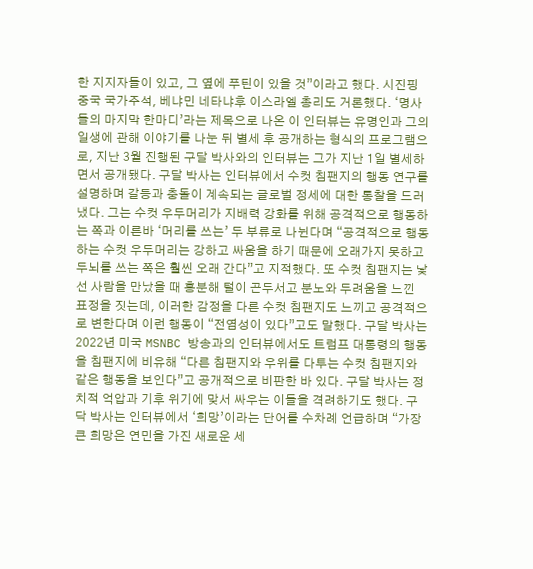한 지지자들이 있고, 그 옆에 푸틴이 있을 것”이라고 했다. 시진핑 중국 국가주석, 베냐민 네타냐후 이스라엘 총리도 거론했다. ‘명사들의 마지막 한마디’라는 제목으로 나온 이 인터뷰는 유명인과 그의 일생에 관해 이야기를 나눈 뒤 별세 후 공개하는 형식의 프로그램으로, 지난 3월 진행된 구달 박사와의 인터뷰는 그가 지난 1일 별세하면서 공개됐다. 구달 박사는 인터뷰에서 수컷 침팬지의 행동 연구를 설명하며 갈등과 충돌이 계속되는 글로벌 정세에 대한 통찰을 드러냈다. 그는 수컷 우두머리가 지배력 강화를 위해 공격적으로 행동하는 쪽과 이른바 ‘머리를 쓰는’ 두 부류로 나뉜다며 “공격적으로 행동하는 수컷 우두머리는 강하고 싸움을 하기 때문에 오래가지 못하고 두뇌를 쓰는 쪽은 훨씬 오래 간다”고 지적했다. 또 수컷 침팬지는 낯선 사람을 만났을 때 흥분해 털이 곤두서고 분노와 두려움을 느낀 표정을 짓는데, 이러한 감정을 다른 수컷 침팬지도 느끼고 공격적으로 변한다며 이런 행동이 “전염성이 있다”고도 말했다. 구달 박사는 2022년 미국 MSNBC 방송과의 인터뷰에서도 트럼프 대통령의 행동을 침팬지에 비유해 “다른 침팬지와 우위를 다투는 수컷 침팬지와 같은 행동을 보인다”고 공개적으로 비판한 바 있다. 구달 박사는 정치적 억압과 기후 위기에 맞서 싸우는 이들을 격려하기도 했다. 구닥 박사는 인터뷰에서 ‘희망’이라는 단어를 수차례 언급하며 “가장 큰 희망은 연민을 가진 새로운 세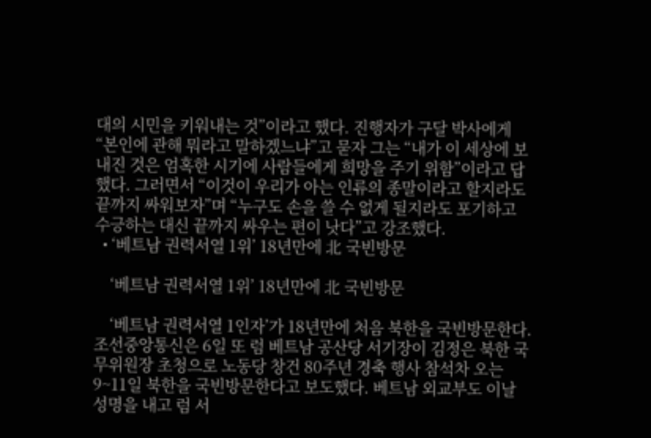대의 시민을 키워내는 것”이라고 했다. 진행자가 구달 박사에게 “본인에 관해 뭐라고 말하겠느냐”고 묻자 그는 “내가 이 세상에 보내진 것은 엄혹한 시기에 사람들에게 희망을 주기 위함”이라고 답했다. 그러면서 “이것이 우리가 아는 인류의 종말이라고 할지라도 끝까지 싸워보자”며 “누구도 손을 쓸 수 없게 될지라도 포기하고 수긍하는 대신 끝까지 싸우는 편이 낫다”고 강조했다.
  • ‘베트남 권력서열 1위’ 18년만에 北 국빈방문

    ‘베트남 권력서열 1위’ 18년만에 北 국빈방문

    ‘베트남 권력서열 1인자’가 18년만에 처음 북한을 국빈방문한다. 조선중앙통신은 6일 또 럼 베트남 공산당 서기장이 김정은 북한 국무위원장 초청으로 노동당 창건 80주년 경축 행사 참석차 오는 9~11일 북한을 국빈방문한다고 보도했다. 베트남 외교부도 이날 성명을 내고 럼 서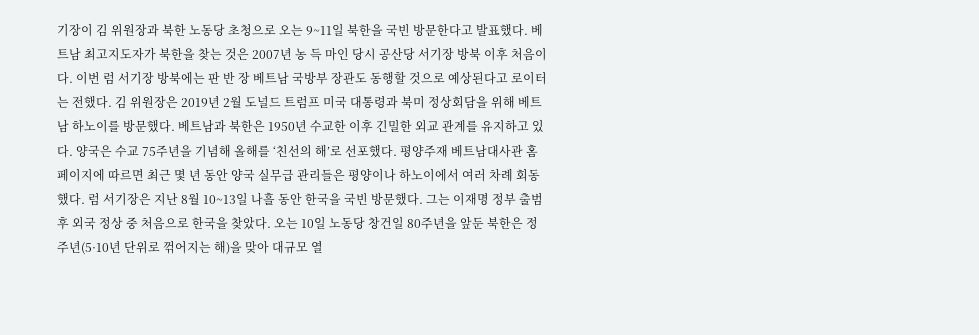기장이 김 위원장과 북한 노동당 초청으로 오는 9~11일 북한을 국빈 방문한다고 발표했다. 베트남 최고지도자가 북한을 찾는 것은 2007년 농 득 마인 당시 공산당 서기장 방북 이후 처음이다. 이번 럼 서기장 방북에는 판 반 장 베트남 국방부 장관도 동행할 것으로 예상된다고 로이터는 전했다. 김 위원장은 2019년 2월 도널드 트럼프 미국 대통령과 북미 정상회담을 위해 베트남 하노이를 방문했다. 베트남과 북한은 1950년 수교한 이후 긴밀한 외교 관계를 유지하고 있다. 양국은 수교 75주년을 기념해 올해를 ‘친선의 해’로 선포했다. 평양주재 베트남대사관 홈페이지에 따르면 최근 몇 년 동안 양국 실무급 관리들은 평양이나 하노이에서 여러 차례 회동했다. 럼 서기장은 지난 8월 10~13일 나흘 동안 한국을 국빈 방문했다. 그는 이재명 정부 출범 후 외국 정상 중 처음으로 한국을 찾았다. 오는 10일 노동당 창건일 80주년을 앞둔 북한은 정주년(5·10년 단위로 꺾어지는 해)을 맞아 대규모 열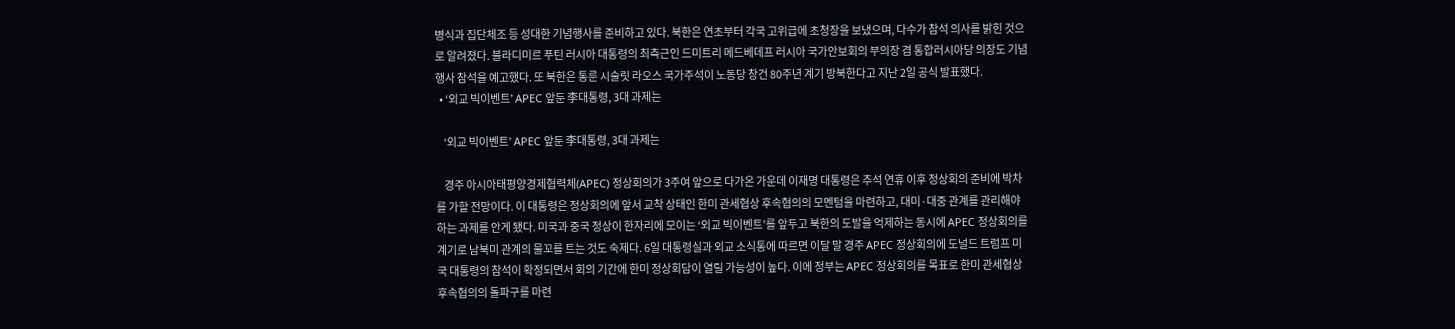병식과 집단체조 등 성대한 기념행사를 준비하고 있다. 북한은 연초부터 각국 고위급에 초청장을 보냈으며, 다수가 참석 의사를 밝힌 것으로 알려졌다. 블라디미르 푸틴 러시아 대통령의 최측근인 드미트리 메드베데프 러시아 국가안보회의 부의장 겸 통합러시아당 의장도 기념행사 참석을 예고했다. 또 북한은 통룬 시술릿 라오스 국가주석이 노동당 창건 80주년 계기 방북한다고 지난 2일 공식 발표했다.
  • ‘외교 빅이벤트’ APEC 앞둔 李대통령, 3대 과제는

    ‘외교 빅이벤트’ APEC 앞둔 李대통령, 3대 과제는

    경주 아시아태평양경제협력체(APEC) 정상회의가 3주여 앞으로 다가온 가운데 이재명 대통령은 추석 연휴 이후 정상회의 준비에 박차를 가할 전망이다. 이 대통령은 정상회의에 앞서 교착 상태인 한미 관세협상 후속협의의 모멘텀을 마련하고, 대미·대중 관계를 관리해야하는 과제를 안게 됐다. 미국과 중국 정상이 한자리에 모이는 ‘외교 빅이벤트’를 앞두고 북한의 도발을 억제하는 동시에 APEC 정상회의를 계기로 남북미 관계의 물꼬를 트는 것도 숙제다. 6일 대통령실과 외교 소식통에 따르면 이달 말 경주 APEC 정상회의에 도널드 트럼프 미국 대통령의 참석이 확정되면서 회의 기간에 한미 정상회담이 열릴 가능성이 높다. 이에 정부는 APEC 정상회의를 목표로 한미 관세협상 후속협의의 돌파구를 마련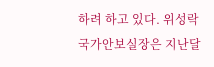하려 하고 있다. 위성락 국가안보실장은 지난달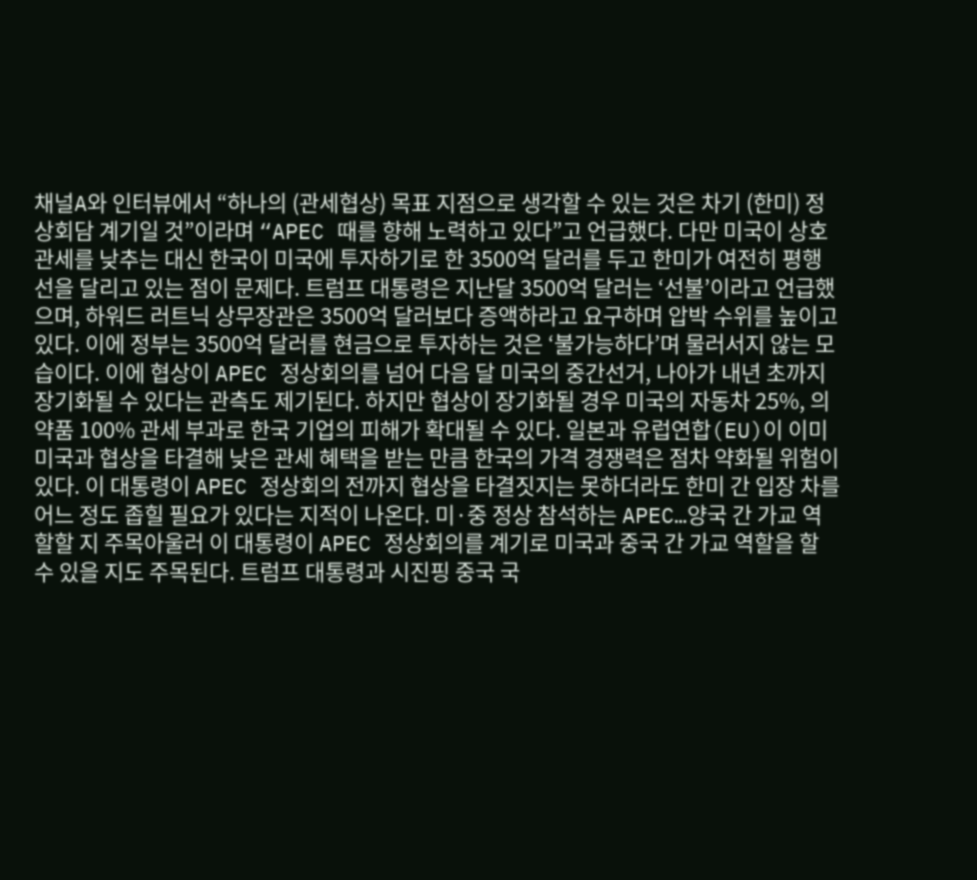채널A와 인터뷰에서 “하나의 (관세협상) 목표 지점으로 생각할 수 있는 것은 차기 (한미) 정상회담 계기일 것”이라며 “APEC 때를 향해 노력하고 있다”고 언급했다. 다만 미국이 상호관세를 낮추는 대신 한국이 미국에 투자하기로 한 3500억 달러를 두고 한미가 여전히 평행선을 달리고 있는 점이 문제다. 트럼프 대통령은 지난달 3500억 달러는 ‘선불’이라고 언급했으며, 하워드 러트닉 상무장관은 3500억 달러보다 증액하라고 요구하며 압박 수위를 높이고 있다. 이에 정부는 3500억 달러를 현금으로 투자하는 것은 ‘불가능하다’며 물러서지 않는 모습이다. 이에 협상이 APEC 정상회의를 넘어 다음 달 미국의 중간선거, 나아가 내년 초까지 장기화될 수 있다는 관측도 제기된다. 하지만 협상이 장기화될 경우 미국의 자동차 25%, 의약품 100% 관세 부과로 한국 기업의 피해가 확대될 수 있다. 일본과 유럽연합(EU)이 이미 미국과 협상을 타결해 낮은 관세 혜택을 받는 만큼 한국의 가격 경쟁력은 점차 약화될 위험이 있다. 이 대통령이 APEC 정상회의 전까지 협상을 타결짓지는 못하더라도 한미 간 입장 차를 어느 정도 좁힐 필요가 있다는 지적이 나온다. 미·중 정상 참석하는 APEC…양국 간 가교 역할할 지 주목아울러 이 대통령이 APEC 정상회의를 계기로 미국과 중국 간 가교 역할을 할 수 있을 지도 주목된다. 트럼프 대통령과 시진핑 중국 국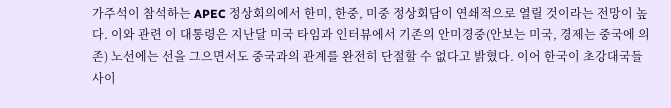가주석이 참석하는 APEC 정상회의에서 한미, 한중, 미중 정상회담이 연쇄적으로 열릴 것이라는 전망이 높다. 이와 관련 이 대통령은 지난달 미국 타임과 인터뷰에서 기존의 안미경중(안보는 미국, 경제는 중국에 의존) 노선에는 선을 그으면서도 중국과의 관계를 완전히 단절할 수 없다고 밝혔다. 이어 한국이 초강대국들 사이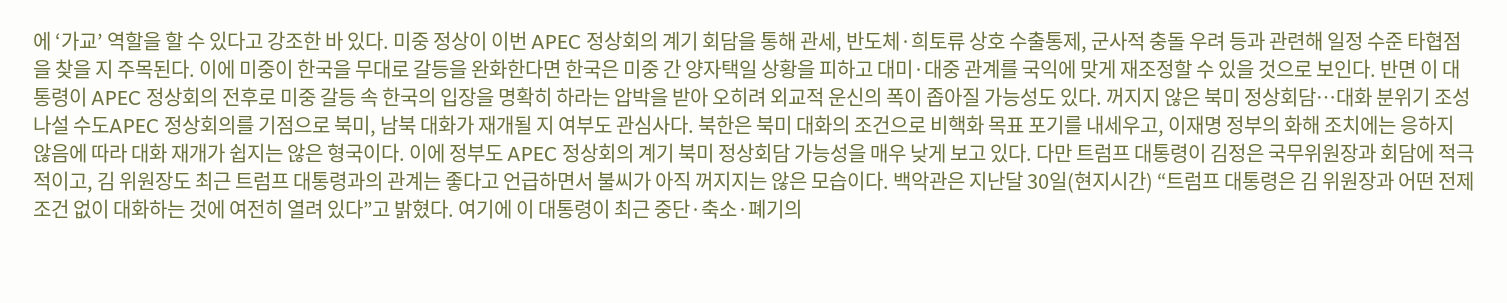에 ‘가교’ 역할을 할 수 있다고 강조한 바 있다. 미중 정상이 이번 APEC 정상회의 계기 회담을 통해 관세, 반도체·희토류 상호 수출통제, 군사적 충돌 우려 등과 관련해 일정 수준 타협점을 찾을 지 주목된다. 이에 미중이 한국을 무대로 갈등을 완화한다면 한국은 미중 간 양자택일 상황을 피하고 대미·대중 관계를 국익에 맞게 재조정할 수 있을 것으로 보인다. 반면 이 대통령이 APEC 정상회의 전후로 미중 갈등 속 한국의 입장을 명확히 하라는 압박을 받아 오히려 외교적 운신의 폭이 좁아질 가능성도 있다. 꺼지지 않은 북미 정상회담…대화 분위기 조성 나설 수도APEC 정상회의를 기점으로 북미, 남북 대화가 재개될 지 여부도 관심사다. 북한은 북미 대화의 조건으로 비핵화 목표 포기를 내세우고, 이재명 정부의 화해 조치에는 응하지 않음에 따라 대화 재개가 쉽지는 않은 형국이다. 이에 정부도 APEC 정상회의 계기 북미 정상회담 가능성을 매우 낮게 보고 있다. 다만 트럼프 대통령이 김정은 국무위원장과 회담에 적극적이고, 김 위원장도 최근 트럼프 대통령과의 관계는 좋다고 언급하면서 불씨가 아직 꺼지지는 않은 모습이다. 백악관은 지난달 30일(현지시간) “트럼프 대통령은 김 위원장과 어떤 전제 조건 없이 대화하는 것에 여전히 열려 있다”고 밝혔다. 여기에 이 대통령이 최근 중단·축소·폐기의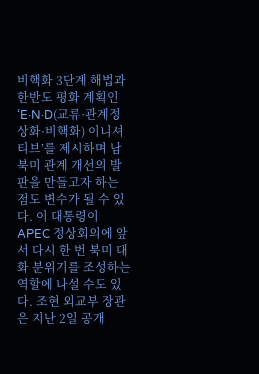비핵화 3단계 해법과 한반도 평화 계획인 ‘E·N·D(교류·관계정상화·비핵화) 이니셔티브’를 제시하며 남북미 관계 개선의 발판을 만들고자 하는 점도 변수가 될 수 있다. 이 대통령이 APEC 정상회의에 앞서 다시 한 번 북미 대화 분위기를 조성하는 역할에 나설 수도 있다. 조현 외교부 장관은 지난 2일 공개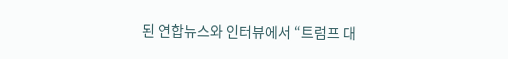된 연합뉴스와 인터뷰에서 “트럼프 대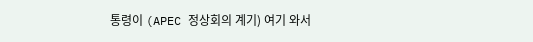통령이 (APEC 정상회의 계기) 여기 와서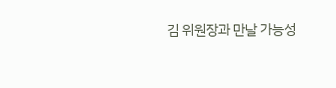김 위원장과 만날 가능성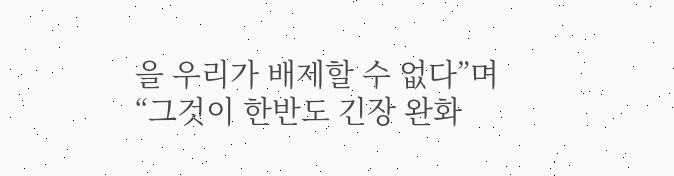을 우리가 배제할 수 없다”며 “그것이 한반도 긴장 완화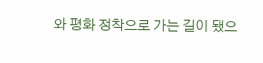와 평화 정착으로 가는 길이 됐으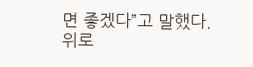면 좋겠다”고 말했다.
위로